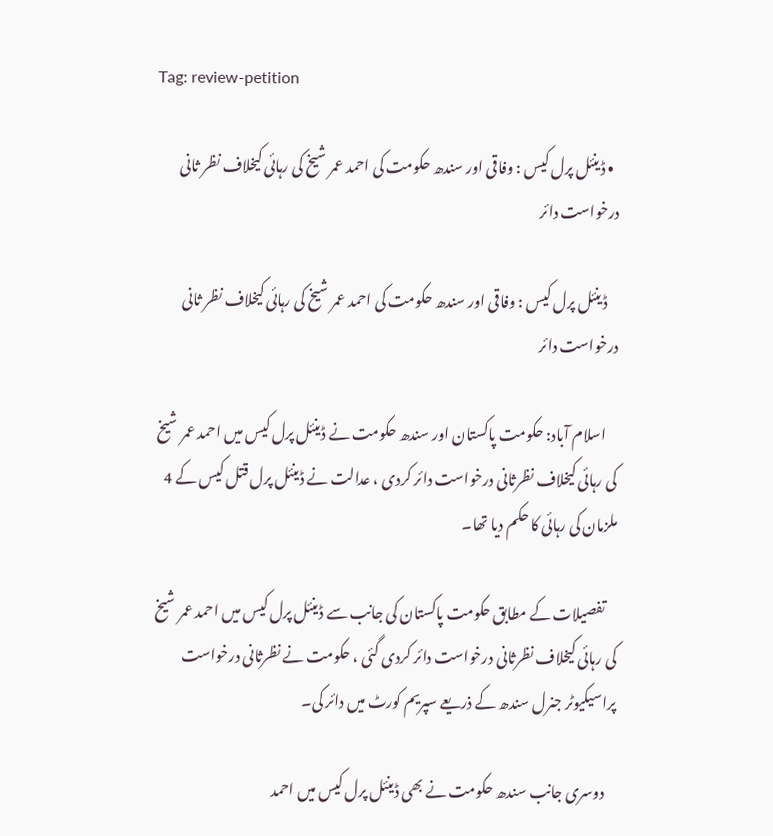Tag: review-petition

  • ڈینئل پرل کیس : وفاقی اور سندھ حکومت کی احمد عمر شیخ کی رہائی کیخلاف نظر ثانی درخواست دائر

    ڈینئل پرل کیس : وفاقی اور سندھ حکومت کی احمد عمر شیخ کی رہائی کیخلاف نظر ثانی درخواست دائر

    اسلام آباد: حکومت پاکستان اور سندھ حکومت نے ڈینئل پرل کیس میں احمد عمر شیخ کی رہائی کیخلاف نظرثانی درخواست دائر کردی ، عدالت نے ڈینئل پرل قتل کیس کے 4 ملزمان کی رہائی کا حکم دیا تھا۔

    تفصیلات کے مطابق حکومت پاکستان کی جانب سے ڈینئل پرل کیس میں احمد عمر شیخ کی رہائی کیخلاف نظرثانی درخواست دائر کردی گئی ، حکومت نے نظرثانی درخواست پراسیکیوٹر جنرل سندھ کے ذریعے سپریم کورٹ میں دائر کی۔

    دوسری جانب سندھ حکومت نے بھی ڈینئل پرل کیس میں احمد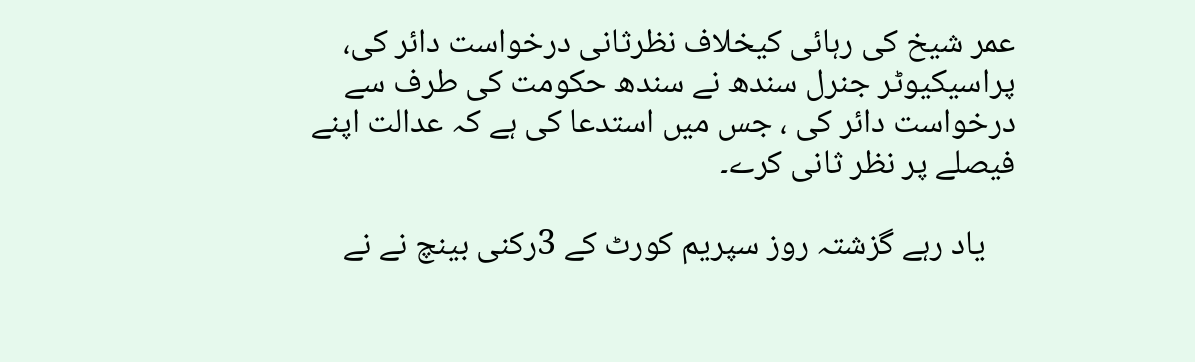عمر شیخ کی رہائی کیخلاف نظرثانی درخواست دائر کی، پراسیکیوٹر جنرل سندھ نے سندھ حکومت کی طرف سے درخواست دائر کی ، جس میں استدعا کی ہے کہ عدالت اپنے فیصلے پر نظر ثانی کرے۔

    یاد رہے گزشتہ روز سپریم کورٹ کے 3رکنی بینچ نے نے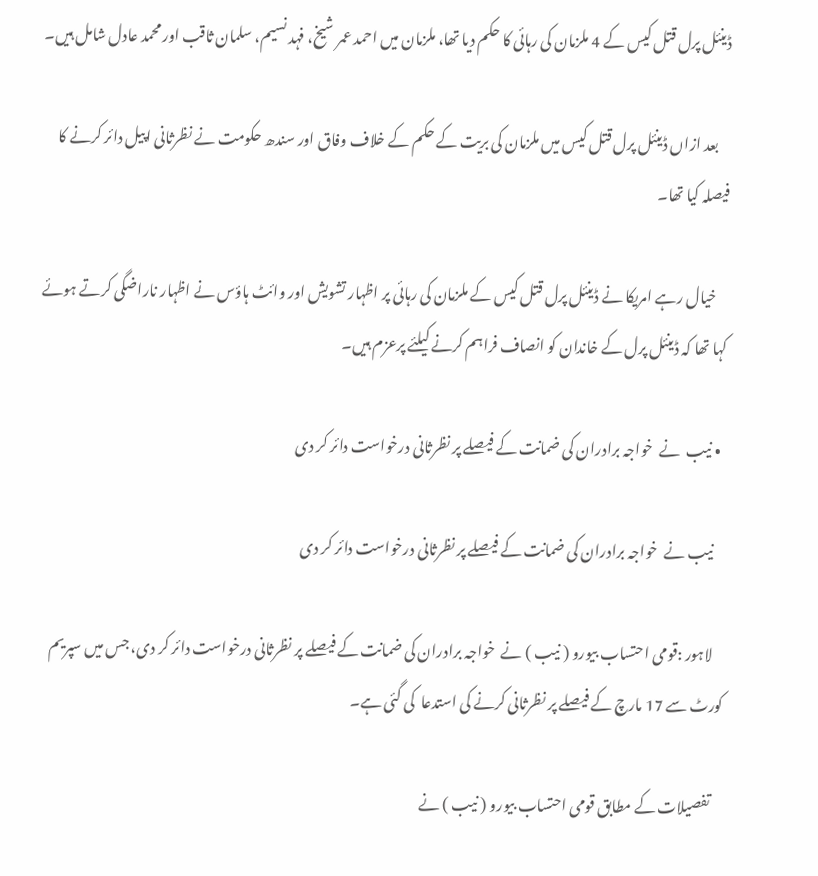ڈینئل پرل قتل کیس کے 4 ملزمان کی رہائی کا حکم دیا تھا، ملزمان میں احمد عمر شیخ، فہد نسیم، سلمان ثاقب اور محمد عادل شامل ہیں۔

    بعد ازاں ڈینئل پرل قتل کیس میں ملزمان کی بریت کے حکم کے خلاف وفاق اور سندھ حکومت نے نظرثانی اپیل دائر کرنے کا فیصلہ کیا تھا۔

    خیال رہے امریکا نے ڈینئل پرل قتل کیس کے ملزمان کی رہائی پر اظہار تشویش اور وائٹ ہاؤس نے اظہار ناراضگی کرتے ہوئے کہا تھا کہ ڈینئل پرل کے خاندان کو انصاف فراہم کرنے کیلئے پرعزم ہیں۔

  • نیب  نے  خواجہ برادران کی ضمانت کے فیصلے پر نظرثانی درخواست دائر کر دی

    نیب نے  خواجہ برادران کی ضمانت کے فیصلے پر نظرثانی درخواست دائر کر دی

    لاہور :قومی احتساب بیورو ( نیب ) نے  خواجہ برادران کی ضمانت کے فیصلے پر نظرثانی درخواست دائر کر دی، جس میں سپریم کورٹ سے 17 مارچ کے فیصلے پر نظرثانی کرنے کی استدعا  کی گئی ہے۔

    تفصیلات کے مطابق قومی احتساب بیورو ( نیب ) نے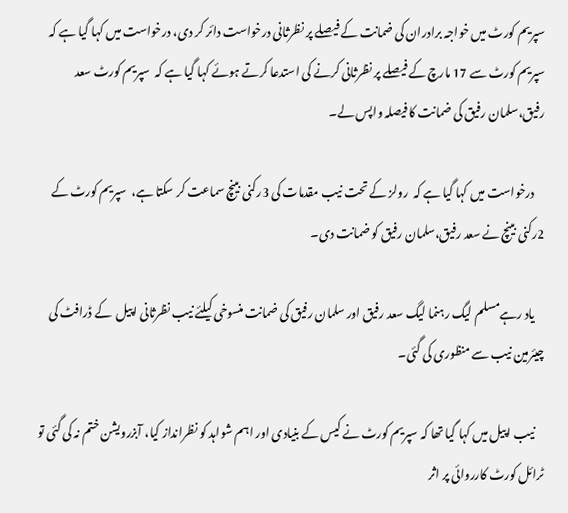سپریم کورٹ میں خواجہ برادران کی ضمانت کے فیصلے پر نظرثانی درخواست دائر کر دی، درخواست میں کہا گیا ہے کہ  سپریم کورٹ سے 17 مارچ کے فیصلے پر نظرثانی کرنے کی استدعا کرتے ہوئے کہا گیا ہے کہ  سپریم کورٹ سعد رفیق،سلمان رفیق کی ضمانت کا فیصلہ واپس لے۔

    درخواست میں کہا گیا ہے کہ  رولز کے تحت نیب مقدمات کی 3رکنی بینچ سماعت کر سکتا ہے،  سپریم کورٹ کے 2رکنی بینچ نے سعد رفیق،سلمان رفیق کو ضمانت دی۔

    یاد رہےمسلم لیگ رہنما لیگ سعد رفیق اور سلمان رفیق کی ضمانت منسوخی کیلئے نیب نظرثانی اپیل  کے ڈرافٹ کی چیئرمین نیب سے منظوری کی گئی۔

    نیب اپیل میں کہا گیا تھا کہ سپریم کورٹ نے کیس کے بنیادی اور اہم شواہد کو نظرانداز کیا، آبزرویشن ختم نہ کی گئی تو ٹرائل کورٹ کارروائی پر اثر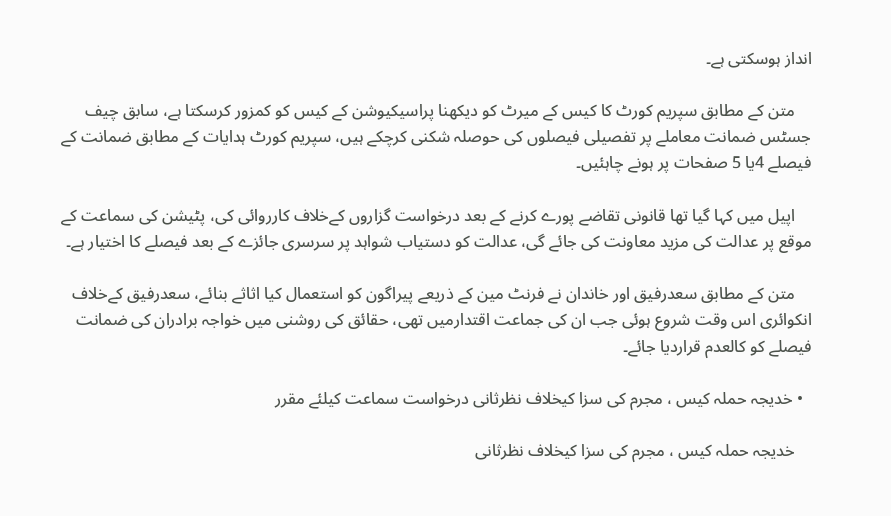انداز ہوسکتی ہے۔

    متن کے مطابق سپریم کورٹ کا کیس کے میرٹ کو دیکھنا پراسیکیوشن کے کیس کو کمزور کرسکتا ہے، سابق چیف جسٹس ضمانت معاملے پر تفصیلی فیصلوں کی حوصلہ شکنی کرچکے ہیں، سپریم کورٹ ہدایات کے مطابق ضمانت کے فیصلے 4یا 5 صفحات پر ہونے چاہئیں۔

    اپیل میں کہا گیا تھا قانونی تقاضے پورے کرنے کے بعد درخواست گزاروں کےخلاف کارروائی کی، پٹیشن کی سماعت کے موقع پر عدالت کی مزید معاونت کی جائے گی، عدالت کو دستیاب شواہد پر سرسری جائزے کے بعد فیصلے کا اختیار ہے۔

    متن کے مطابق سعدرفیق اور خاندان نے فرنٹ مین کے ذریعے پیراگون کو استعمال کیا اثاثے بنائے، سعدرفیق کےخلاف انکوائری اس وقت شروع ہوئی جب ان کی جماعت اقتدارمیں تھی، حقائق کی روشنی میں خواجہ برادران کی ضمانت فیصلے کو کالعدم قراردیا جائے۔

  • خدیجہ حملہ کیس ، مجرم کی سزا کیخلاف نظرثانی درخواست سماعت کیلئے مقرر

    خدیجہ حملہ کیس ، مجرم کی سزا کیخلاف نظرثانی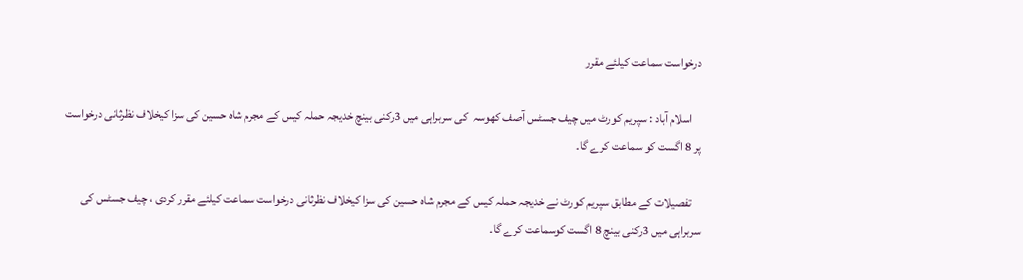درخواست سماعت کیلئے مقرر

    اسلام آباد : سپریم کورٹ میں چیف جسٹس آصف کھوسہ  کی سربراہی میں 3رکنی بینچ خدیجہ حملہ کیس کے مجرم شاہ حسین کی سزا کیخلاف نظرثانی درخواست پر 8 اگست کو سماعت کرے گا۔

    تفصیلات کے مطابق سپریم کورٹ نے خدیجہ حملہ کیس کے مجرم شاہ حسین کی سزا کیخلاف نظرثانی درخواست سماعت کیلئے مقرر کردی ، چیف جسٹس کی سربراہی میں 3رکنی بینچ 8 اگست کوسماعت کرے گا۔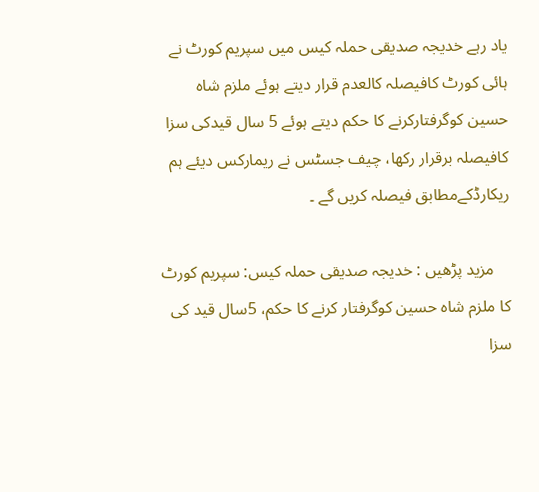یاد رہے خدیجہ صدیقی حملہ کیس میں سپریم کورٹ نے ہائی کورٹ کافیصلہ کالعدم قرار دیتے ہوئے ملزم شاہ حسین کوگرفتارکرنے کا حکم دیتے ہوئے 5 سال قیدکی سزا کافیصلہ برقرار رکھا، چیف جسٹس نے ریمارکس دیئے ہم ریکارڈکےمطابق فیصلہ کریں گے ۔

    مزید پڑھیں : خدیجہ صدیقی حملہ کیس: سپریم کورٹ کا ملزم شاہ حسین کوگرفتار کرنے کا حکم، 5سال قید کی سزا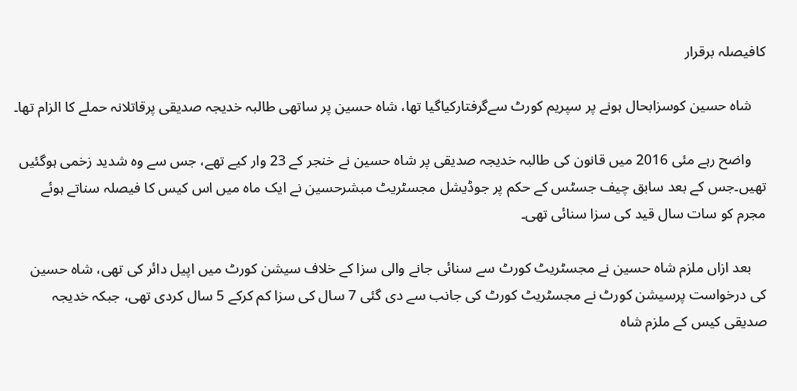کافیصلہ برقرار

    شاہ حسین کوسزابحال ہونے پر سپریم کورٹ سےگرفتارکیاگیا تھا، شاہ حسین پر ساتھی طالبہ خدیجہ صدیقی پرقاتلانہ حملے کا الزام تھا۔

    واضح رہے مئی 2016 میں قانون کی طالبہ خدیجہ صدیقی پر شاہ حسین نے خنجر کے 23 وار کیے تھے، جس سے وہ شدید زخمی ہوگئیں تھیں۔جس کے بعد سابق چیف جسٹس کے حکم پر جوڈیشل مجسٹریٹ مبشرحسین نے ایک ماہ میں اس کیس کا فیصلہ سناتے ہوئے مجرم کو سات سال قید کی سزا سنائی تھی۔

    بعد ازاں ملزم شاہ حسین نے مجسٹریٹ کورٹ سے سنائی جانے والی سزا کے خلاف سیشن کورٹ میں اپیل دائر کی تھی، شاہ حسین کی درخواست پرسیشن کورٹ نے مجسٹریٹ کورٹ کی جانب سے دی گئی 7 سال کی سزا کم کرکے 5 سال کردی تھی، جبکہ خدیجہ صدیقی کیس کے ملزم شاہ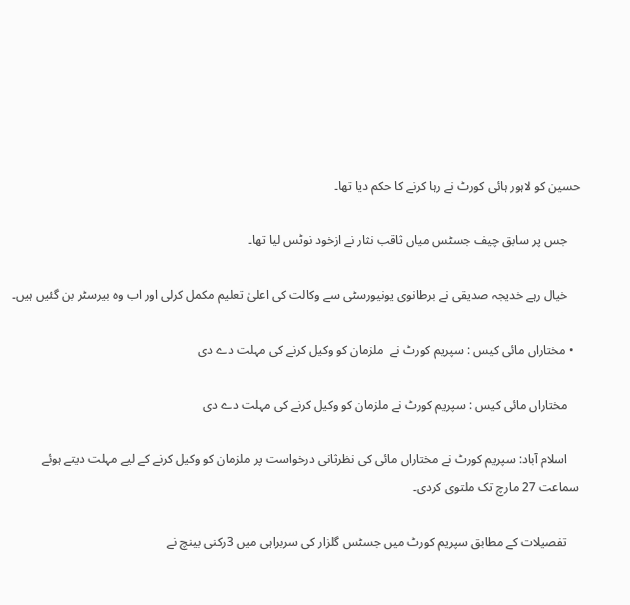حسین کو لاہور ہائی کورٹ نے رہا کرنے کا حکم دیا تھا۔

    جس پر سابق چیف جسٹس میاں ثاقب نثار نے ازخود نوٹس لیا تھا۔

    خیال رہے خدیجہ صدیقی نے برطانوی یونیورسٹی سے وکالت کی اعلیٰ تعلیم مکمل کرلی اور اب وہ بیرسٹر بن گئیں ہیں۔

  • مختاراں مائی کیس : سپریم کورٹ نے  ملزمان کو وکیل کرنے کی مہلت دے دی

    مختاراں مائی کیس : سپریم کورٹ نے ملزمان کو وکیل کرنے کی مہلت دے دی

    اسلام آباد: سپریم کورٹ نے مختاراں مائی کی نظرثانی درخواست پر ملزمان کو وکیل کرنے کے لیے مہلت دیتے ہوئے سماعت 27 مارچ تک ملتوی کردی۔

    تفصیلات کے مطابق سپریم کورٹ میں جسٹس گلزار کی سربراہی میں 3رکنی بینچ نے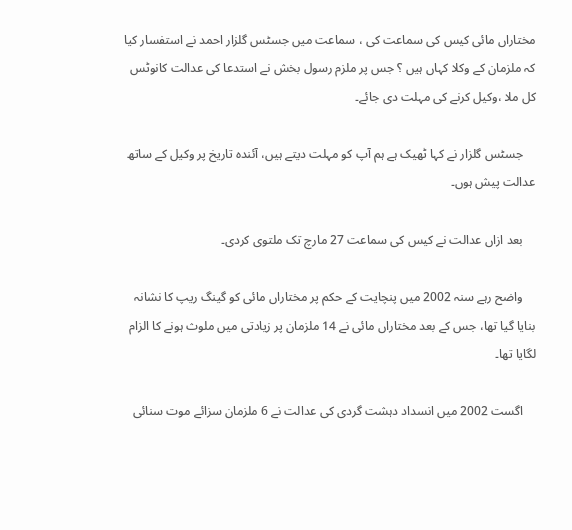مختاراں مائی کیس کی سماعت کی ، سماعت میں جسٹس گلزار احمد نے استفسار کیا کہ ملزمان کے وکلا کہاں ہیں ؟ جس پر ملزم رسول بخش نے استدعا کی عدالت کانوٹس کل ملا ،وکیل کرنے کی مہلت دی جائے۔

    جسٹس گلزار نے کہا ٹھیک ہے ہم آپ کو مہلت دیتے ہیں، آئندہ تاریخ پر وکیل کے ساتھ عدالت پیش ہوں۔

    بعد ازاں عدالت نے کیس کی سماعت 27 مارچ تک ملتوی کردی۔

    واضح رہے سنہ 2002 میں پنچایت کے حکم پر مختاراں مائی کو گینگ ریپ کا نشانہ بنایا گیا تھا، جس کے بعد مختاراں مائی نے 14 ملزمان پر زیادتی میں ملوث ہونے کا الزام لگایا تھا۔

    اگست 2002 میں انسداد دہشت گردی کی عدالت نے 6 ملزمان سزائے موت سنائی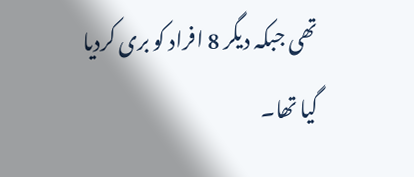تھی جبکہ دیگر 8 افراد کو بری کردیا گیا تھا۔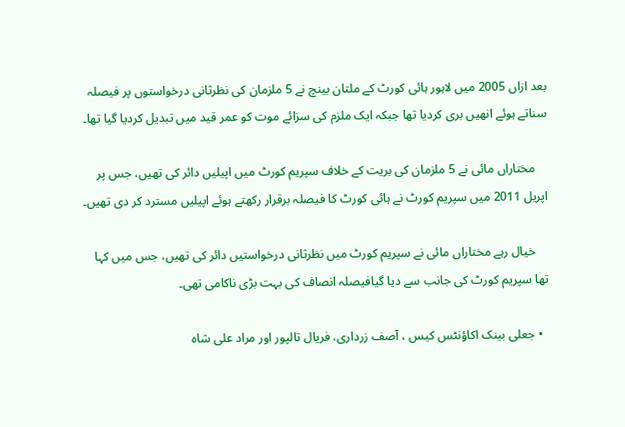بعد ازاں 2005 میں لاہور ہائی کورٹ کے ملتان بینچ نے 5 ملزمان کی نظرثانی درخواستوں پر فیصلہ سناتے ہوئے انھیں بری کردیا تھا جبکہ ایک ملزم کی سزائے موت کو عمر قید میں تبدیل کردیا گیا تھا۔

    مختاراں مائی نے 5 ملزمان کی بریت کے خلاف سپریم کورٹ میں اپیلیں دائر کی تھیں، جس پر اپریل 2011 میں سپریم کورٹ نے ہائی کورٹ کا فیصلہ برقرار رکھتے ہوئے اپیلیں مسترد کر دی تھیں۔

    خیال رہے مختاراں مائی نے سپریم کورٹ میں نظرثانی درخواستیں دائر کی تھیں، جس میں کہا تھا سپریم کورٹ کی جانب سے دیا گیافیصلہ انصاف کی بہت بڑی ناکامی تھی۔

  • جعلی بینک اکاؤنٹس کیس ، آصف زرداری، فریال تالپور اور مراد علی شاہ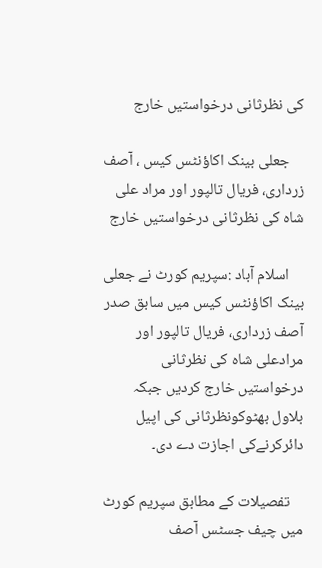کی نظرثانی درخواستیں خارج

    جعلی بینک اکاؤنٹس کیس ، آصف زرداری، فریال تالپور اور مراد علی شاہ کی نظرثانی درخواستیں خارج

    اسلام آباد :سپریم کورٹ نے جعلی بینک اکاؤنٹس کیس میں سابق صدر آصف زرداری، فریال تالپور اور مرادعلی شاہ کی نظرثانی درخواستیں خارج کردیں جبکہ بلاول بھٹوکونظرثانی کی اپیل دائرکرنےکی اجازت دے دی۔

    تفصیلات کے مطابق سپریم کورٹ میں چیف جسٹس آصف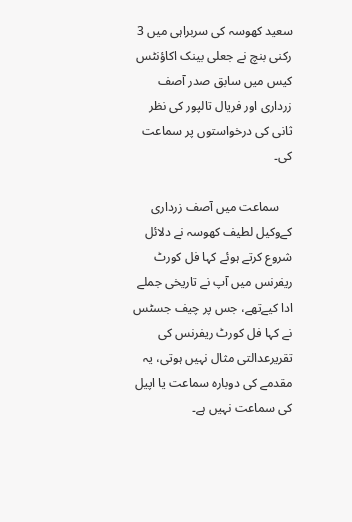سعید کھوسہ کی سربراہی میں 3 رکنی بنچ نے جعلی بینک اکاؤنٹس کیس میں سابق صدر آصف زرداری اور فریال تالپور کی نظر ثانی کی درخواستوں پر سماعت کی۔

    سماعت میں آصف زرداری کےوکیل لطیف کھوسہ نے دلائل شروع کرتے ہوئے کہا فل کورٹ ریفرنس میں آپ نے تاریخی جملے ادا کیےتھے، جس پر چیف جسٹس نے کہا فل کورٹ ریفرنس کی تقریرعدالتی مثال نہیں ہوتی، یہ مقدمے کی دوبارہ سماعت یا اپیل کی سماعت نہیں ہے۔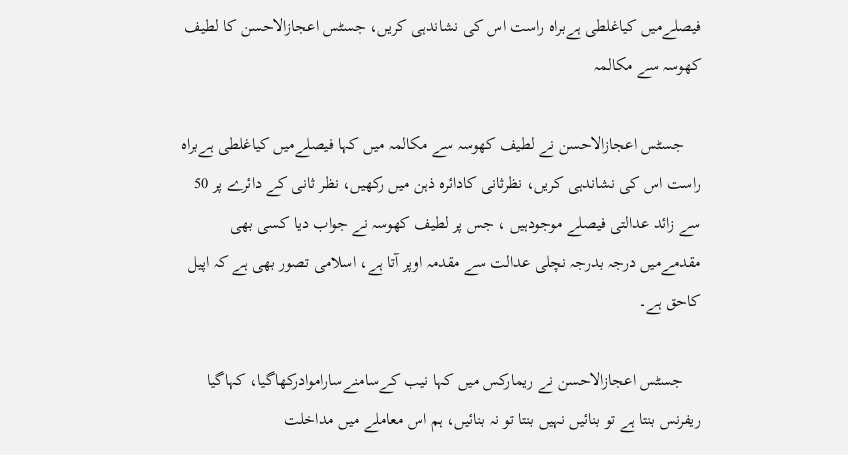فیصلےمیں کیاغلطی ہےبراہ راست اس کی نشاندہی کریں، جسٹس اعجازالاحسن کا لطیف کھوسہ سے مکالمہ

    جسٹس اعجازالاحسن نے لطیف کھوسہ سے مکالمہ میں کہا فیصلےمیں کیاغلطی ہےبراہ راست اس کی نشاندہی کریں، نظرثانی کادائرہ ذہن میں رکھیں، نظر ثانی کے دائرے پر 50 سے زائد عدالتی فیصلے موجودہیں ، جس پر لطیف کھوسہ نے جواب دیا کسی بھی مقدمےمیں درجہ بدرجہ نچلی عدالت سے مقدمہ اوپر آتا ہے، اسلامی تصور بھی ہے کہ اپیل کاحق ہے۔

    جسٹس اعجازالاحسن نے ریمارکس میں کہا نیب کےسامنےساراموادرکھاگیا، کہاگیا ریفرنس بنتا ہے تو بنائیں نہیں بنتا تو نہ بنائیں، ہم اس معاملے میں مداخلت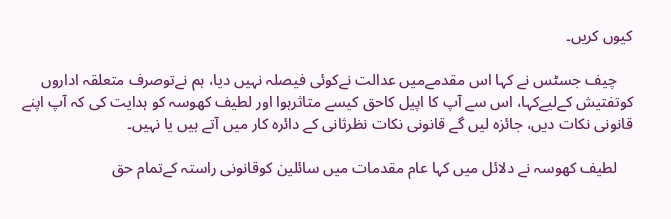کیوں کریں۔

    چیف جسٹس نے کہا اس مقدمےمیں عدالت نےکوئی فیصلہ نہیں دیا، ہم نےتوصرف متعلقہ اداروں کوتفتیش کےلیےکہا، اس سے آپ کا اپیل کاحق کیسے متاثرہوا اور لطیف کھوسہ کو ہدایت کی کہ آپ اپنے قانونی نکات دیں، جائزہ لیں گے قانونی نکات نظرثانی کے دائرہ کار میں آتے ہیں یا نہیں۔

    لطیف کھوسہ نے دلائل میں کہا عام مقدمات میں سائلین کوقانونی راستہ کےتمام حق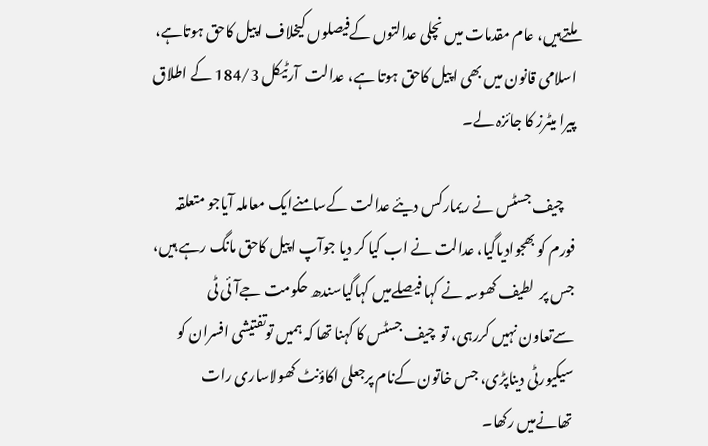ملتےہیں، عام مقدمات میں نچلی عدالتوں کےفیصلوں کیخلاف اپیل کاحق ہوتاہے، اسلامی قانون میں بھی اپیل کاحق ہوتا ہے، عدالت  آرٹیکل 184/3 کے اطلاق پیرا میٹرز کا جائزہ لے۔

    چیف جسٹس نے ریمارکس دیئے عدالت کےسامنےایک معاملہ آیاجو متعلقہ فورم کو بھجوادیاگیا، عدالت نے اب کیا کر دیا جوآپ اپیل کاحق مانگ رہے ہیں،  جس پر  لطیف کھوسہ نے کہا فیصلےمیں کہاگیاسندھ حکومت جےآئی ٹی سےتعاون نہیں کررہی، تو  چیف جسٹس کا کہنا تھا کہ ہمیں توتفتیشی افسران کو سیکیورٹی دیناپڑی، جس خاتون کےنام پرجعلی اکاؤنٹ کھولاساری رات تھانےمیں رکھا۔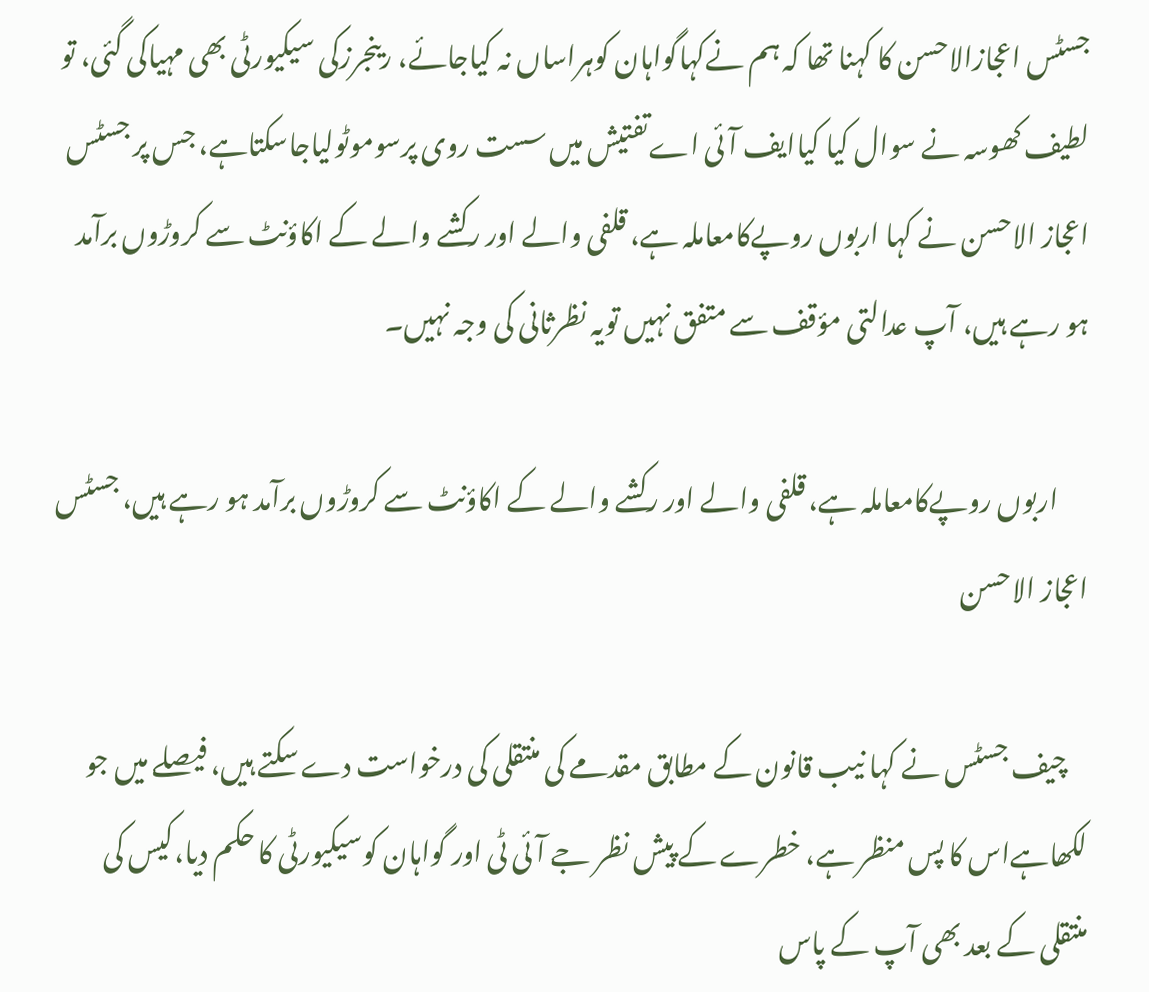جسٹس اعجازالاحسن کا کہنا تھا کہ ہم نےکہاگواہان کوہراساں نہ کیاجائے، رینجرزکی سیکیورٹی بھی مہیاکی گئی، تو لطیف کھوسہ نے سوال کیا کیاایف آئی اےتفتیش میں سست روی پرسوموٹولیاجاسکتاہے، جس پر جسٹس اعجاز الاحسن نے کہا اربوں روپےکامعاملہ ہے، قلفی والے اور رکشے والے کے اکاؤنٹ سے کروڑوں برآمد ہو رہے ہیں، آپ عدالتی مؤقف سے متفق نہیں تویہ نظرثانی کی وجہ نہیں۔

      اربوں روپےکامعاملہ ہے، قلفی والے اور رکشے والے کے اکاؤنٹ سے کروڑوں برآمد ہو رہے ہیں، جسٹس اعجاز الاحسن

    چیف جسٹس نے کہا نیب قانون کے مطابق مقدمے کی منتقلی کی درخواست دے سکتے ہیں، فیصلے میں جو لکھاہےاس کا پس منظر ہے، خطرے کے پیش نظر جے آئی ٹی اور گواہان کوسیکیورٹی کا حکم دیا،کیس کی منتقلی کے بعد بھی آپ کے پاس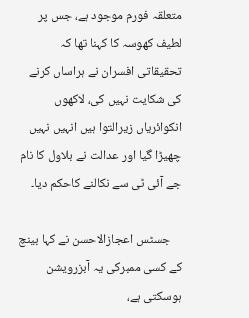متعلقہ فورم موجود ہے، جس پر لطیف کھوسہ کا کہنا تھا کہ تحقیقاتی افسران نے ہراساں کرنے کی شکایت نہیں کی، لاکھوں انکوائریاں زیرالتوا ہیں انہیں نہیں چھیڑا گیا اور عدالت نے بلاول کا نام جے آئی ٹی سے نکالنے کاحکم دیا۔

    جسٹس اعجازالاحسن نے کہا بینچ کے کسی ممبرکی یہ آبزرویشن ہوسکتی ہے،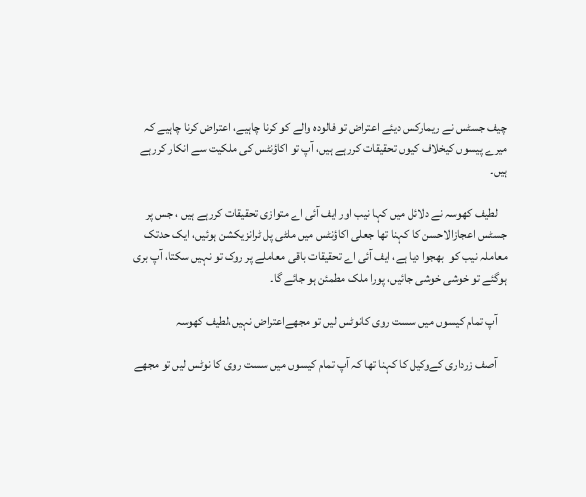چیف جسٹس نے ریمارکس دیئے اعتراض تو فالودہ والے کو کرنا چاہیے، اعتراض کرنا چاہیے کہ میرے پیسوں کیخلاف کیوں تحقیقات کررہے ہیں، آپ تو اکاؤنٹس کی ملکیت سے انکار کررہے ہیں۔

    لطیف کھوسہ نے دلائل میں کہا نیب اور ایف آئی اے متوازی تحقیقات کررہے ہیں ، جس پر جسٹس اعجازالاحسن کا کہنا تھا جعلی اکاؤنٹس میں ملٹی پل ٹرانزیکشن ہوئیں، ایک حدتک معاملہ نیب کو  بھجوا دیا ہے، ایف آئی اے تحقیقات باقی معاملے پر روک تو نہیں سکتا، آپ بری ہوگئے تو خوشی خوشی جائیں، پورا ملک مطمئن ہو جائے گا۔

    آپ تمام کیسوں میں سست روی کانوٹس لیں تو مجھےاعتراض نہیں،لطیف کھوسہ

    آصف زرداری کےوکیل کا کہنا تھا کہ آپ تمام کیسوں میں سست روی کا نوٹس لیں تو مجھے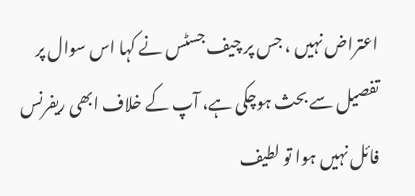اعتراض نہیں ، جس پر چیف جسٹس نے کہا اس سوال پر تفصیل سے بحث ہوچکی ہے، آپ کے خلاف ابھی ریفرنس فائل نہیں ہوا تو لطیف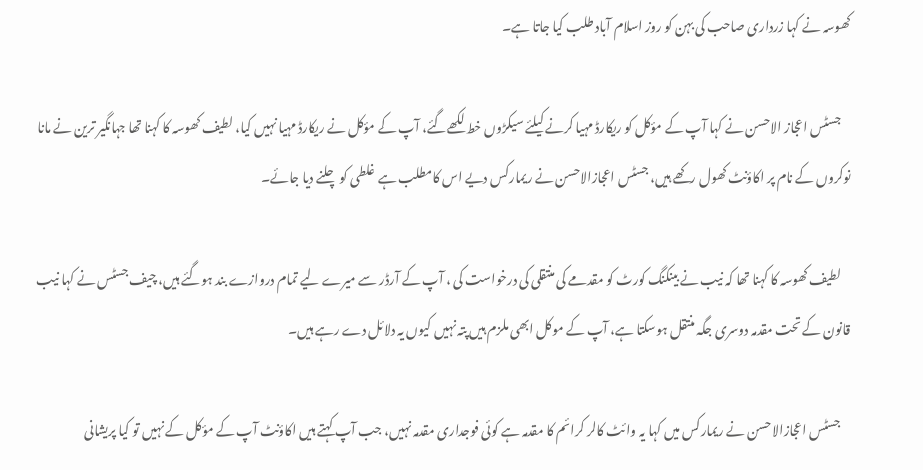کھوسہ نے کہا زرداری صاحب کی بہن کو روز اسلام آباد طلب کیا جاتا ہے۔

    جسٹس اعجاز الاحسن نے کہا آپ کے مؤکل کو ریکارڈ مہیا کرنے کیلئے سیکڑوں خط لکھےگئے، آپ کے مؤکل نے ریکارڈ مہیا نہیں کیا، لطیف کھوسہ کا کہنا تھا جہانگیر ترین نے مانا نوکروں کے نام پر اکاؤنٹ کھول رکھے ہیں، جسٹس اعجازالاحسن نے ریمارکس دیے اس کامطلب ہے غلطی کو چلنے دیا جائے۔

    لطیف کھوسہ کا کہنا تھا کہ نیب نے بینکنگ کورٹ کو مقدمے کی منتقلی کی درخواست کی ، آپ کے آرڈر سے میرے لیے تمام دروازے بند ہوگئے ہیں، چیف جسٹس نے کہا نیب قانون کے تحت مقدمہ دوسری جگہ منتقل ہوسکتا ہے، آپ کے موکل ابھی ملزم ہیں پتہ نہیں کیوں یہ دلائل دے رہے ہیں۔

    جسٹس اعجازالاحسن نے ریمارکس میں کہا یہ وائٹ کالر کرائم کا مقدمہ ہے کوئی فوجداری مقدمہ نہیں، جب آپ کہتے ہیں اکاؤنٹ آپ کے مؤکل کے نہیں تو کیا پریشانی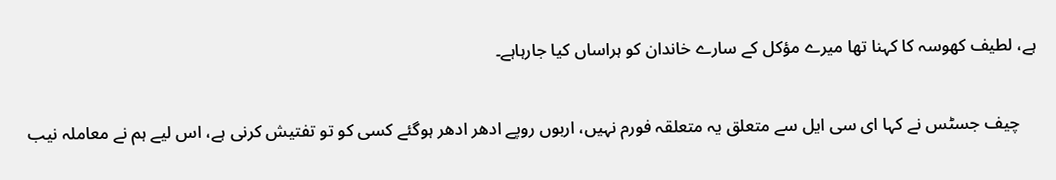ہے، لطیف کھوسہ کا کہنا تھا میرے مؤکل کے سارے خاندان کو ہراساں کیا جارہاہے۔

    چیف جسٹس نے کہا ای سی ایل سے متعلق یہ متعلقہ فورم نہیں، اربوں روپے ادھر ادھر ہوگئے کسی کو تو تفتیش کرنی ہے، اس لیے ہم نے معاملہ نیب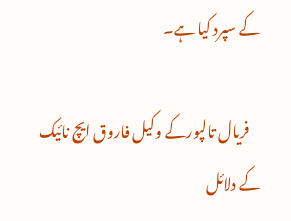کے سپرد کیا ہے۔

    فریال تالپورکے وکیل فاروق ایچ نائیک کے دلائل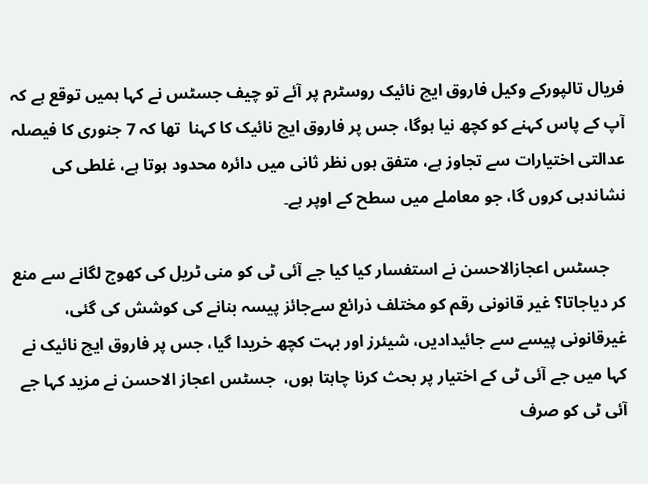فریال تالپورکے وکیل فاروق ایچ نائیک روسٹرم پر آئے تو چیف جسٹس نے کہا ہمیں توقع ہے کہ آپ کے پاس کہنے کو کچھ نیا ہوگا، جس پر فاروق ایچ نائیک کا کہنا  تھا کہ 7 جنوری کا فیصلہ عدالتی اختیارات سے تجاوز ہے، متفق ہوں نظر ثانی میں دائرہ محدود ہوتا ہے، غلطی کی نشاندہی کروں گا، جو معاملے میں سطح کے اوپر ہے۔

    جسٹس اعجازالاحسن نے استفسار کیا کیا جے آئی ٹی کو منی ٹریل کی کھوج لگانے سے منع کر دیاجاتا؟ غیر قانونی رقم کو مختلف ذرائع سےجائز پیسہ بنانے کی کوشش کی گئی، غیرقانونی پیسے سے جائیدادیں، شیئرز اور بہت کچھ خریدا گیا، جس پر فاروق ایچ نائیک نے کہا میں جے آئی ٹی کے اختیار پر بحث کرنا چاہتا ہوں،  جسٹس اعجاز الاحسن نے مزید کہا جے آئی ٹی کو صرف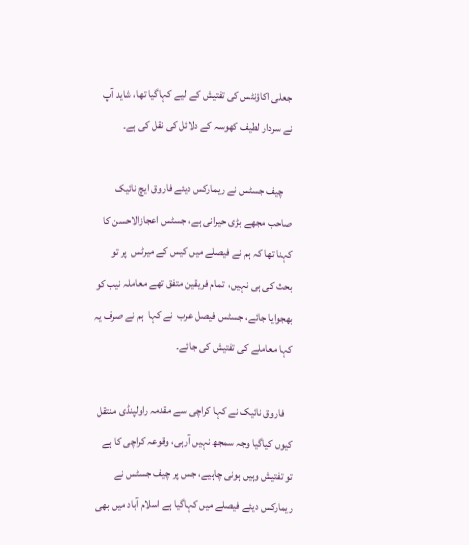جعلی اکاؤنٹس کی تفتیش کے لیے کہاگیا تھا، شاید آپ نے سردار لطیف کھوسہ کے دلائل کی نقل کی ہے۔

    چیف جسٹس نے ریمارکس دیئے فاروق ایچ نائیک صاحب مجھے بڑی حیرانی ہے، جسٹس اعجازالاحسن کا کہنا تھا کہ ہم نے فیصلے میں کیس کے میرٹس  پر تو بحث کی ہی نہیں،  تمام فریقین متفق تھے معاملہ نیب کو بھجوایا جائے، جسٹس فیصل عرب  نے کہا  ہم نے صرف یہ کہا معاملے کی تفتیش کی جائے۔

    فاروق نائیک نے کہا کراچی سے مقدمہ راولپنڈی منتقل کیوں کیاگیا وجہ سمجھ نہیں آرہی، وقوعہ کراچی کا ہے تو تفتیش وہیں ہونی چاہیے، جس پر چیف جسٹس نے ریمارکس دیئے فیصلے میں کہاگیا ہے اسلام آباد میں بھی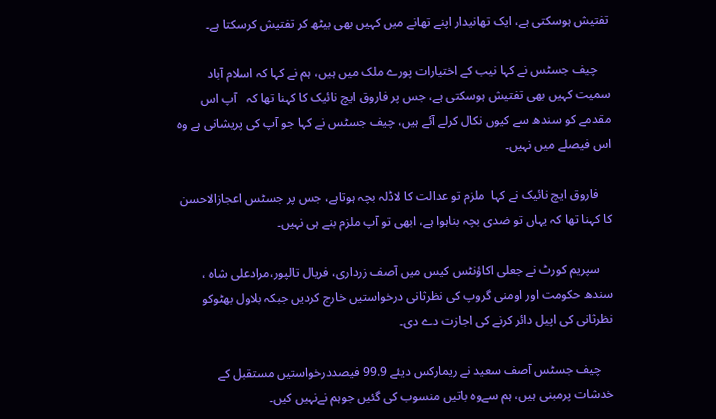تفتیش ہوسکتی ہے، ایک تھانیدار اپنے تھانے میں کہیں بھی بیٹھ کر تفتیش کرسکتا ہے۔

    چیف جسٹس نے کہا نیب کے اختیارات پورے ملک میں ہیں، ہم نے کہا کہ اسلام آباد سمیت کہیں بھی تفتیش ہوسکتی ہے، جس پر فاروق ایچ نائیک کا کہنا تھا کہ   آپ اس مقدمے کو سندھ سے کیوں نکال کرلے آئے ہیں، چیف جسٹس نے کہا جو آپ کی پریشانی ہے وہ اس فیصلے میں نہیں۔

    فاروق ایچ نائیک نے کہا  ملزم تو عدالت کا لاڈلہ بچہ ہوتاہے، جس پر جسٹس اعجازالاحسن کا کہنا تھا کہ یہاں تو ضدی بچہ بناہوا ہے، ابھی تو آپ ملزم بنے ہی نہیں۔

    سپریم کورٹ نے جعلی اکاؤنٹس کیس میں آصف زرداری، فریال تالپور،مرادعلی شاہ ، سندھ حکومت اور اومنی گروپ کی نظرثانی درخواستیں خارج کردیں جبکہ بلاول بھٹوکو نظرثانی کی اپیل دائر کرنے کی اجازت دے دی۔

    چیف جسٹس آصف سعید نے ریمارکس دیئے 99.9 فیصددرخواستیں مستقبل کے خدشات پرمبنی ہیں، ہم سےوہ باتیں منسوب کی گئیں جوہم نےنہیں کیں۔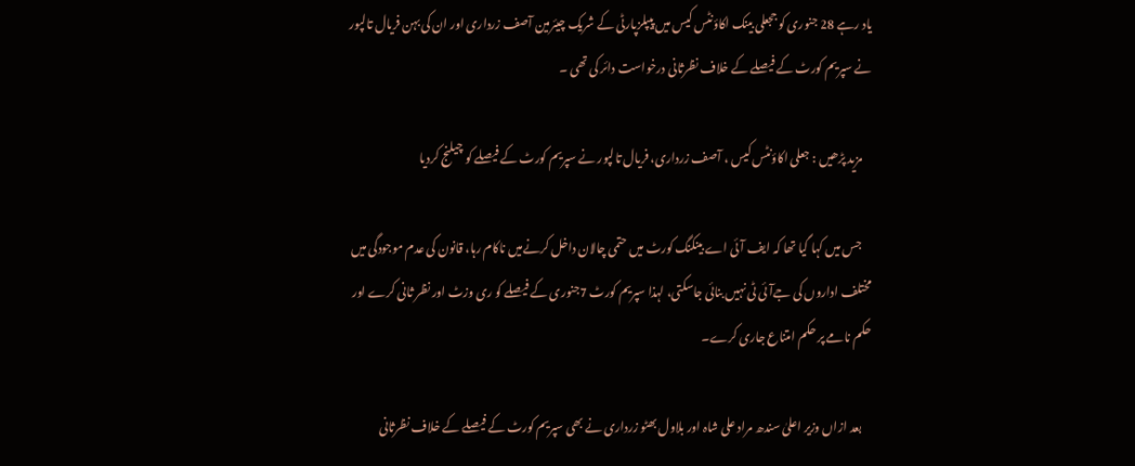یاد رہے 28 جنوری کو ججعلی بینک اکاؤنٹس کیس میں پیپلزپارٹی کے شریک چیئرمین آصف زرداری اور ان کی بہن فریال تالپور نے سپریم کورٹ کے فیصلے کے خلاف نظرثانی درخواست دائر کی تھی ۔

    مزید پڑھیں : جعلی اکاؤنٹس کیس ، آصف زرداری، فریال تالپور نے سپریم کورٹ کے فیصلے کو چیلنج کردیا

    جس میں کہا گیا تھا کہ ایف آئی اے بینکنگ کورٹ میں حتمی چالان داخل کرنےمیں ناکام رہا، قانون کی عدم موجودگی میں مختلف اداروں کی جےآئی ٹی نہیں بنائی جاسکتی، لہذا سپریم کورٹ 7جنوری کے فیصلے کو ری وزٹ اور نظر ثانی کرے اور حکم نامے پر حکم امتناع جاری کرے۔

    بعد ازاں وزیر اعلیٰ سندھ مراد علی شاہ اور بلاول بھٹو زرداری نے بھی سپریم کورٹ کے فیصلے کے خلاف نظرثانی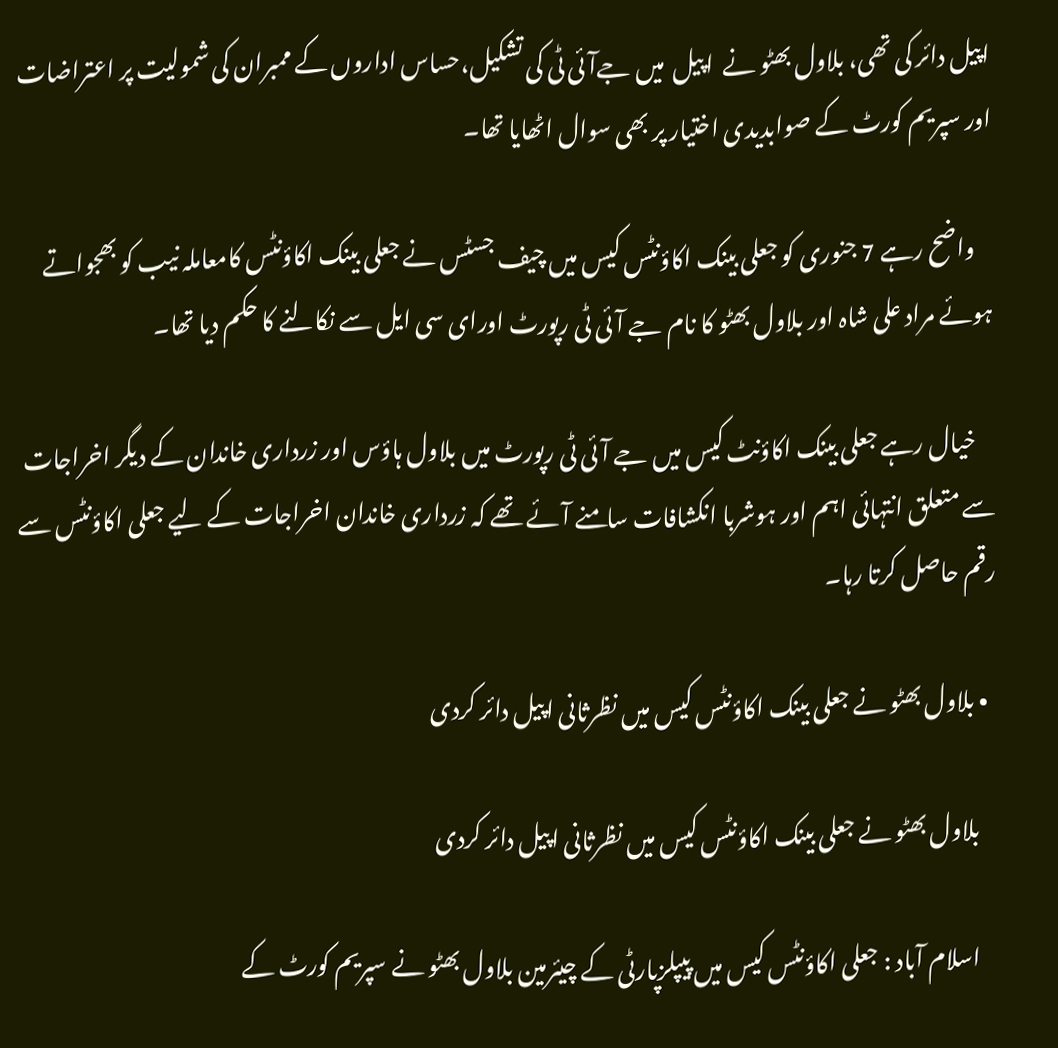اپیل دائر کی تھی، بلاول بھٹو نے  اپیل  میں جےآئی ٹی کی تشکیل،حساس اداروں کے ممبران کی شمولیت پر اعتراضات اور سپریم کورٹ کے صوابدیدی اختیار پر بھی سوال اٹھایا تھا۔

    واضح رہے 7 جنوری کو جعلی بینک اکاؤنٹس کیس میں چیف جسٹس نے جعلی بینک اکاؤنٹس کامعاملہ نیب کو بھجواتے ہوئے مراد علی شاہ اور بلاول بھٹو کا نام جے آئی ٹی رپورٹ اورای سی ایل سے نکالنے کا حکم دیا تھا۔

    خیال رہے جعلی بینک اکاؤنٹ کیس میں جے آئی ٹی رپورٹ میں بلاول ہاؤس اور زرداری خاندان کے دیگر اخراجات سے متعلق انتہائی اہم اور ہوشربا انکشافات سامنے آئے تھے کہ زرداری خاندان اخراجات کے لیے جعلی اکاؤنٹس سے رقم حاصل کرتا رہا۔

  • بلاول بھٹو نے جعلی بینک اکاؤنٹس کیس میں نظرثانی اپیل دائر کردی

    بلاول بھٹو نے جعلی بینک اکاؤنٹس کیس میں نظرثانی اپیل دائر کردی

    اسلام آباد : جعلی اکاؤنٹس کیس میں پیپلزپارٹی کے چیئرمین بلاول بھٹو نے سپریم کورٹ کے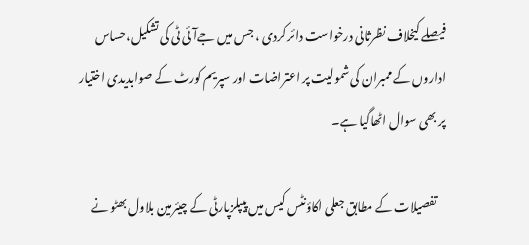فیصلے کیخلاف نظرثانی درخواست دائر کردی ، جس میں جےآئی ٹی کی تشکیل،حساس اداروں کے ممبران کی شمولیت پر اعتراضات اور سپریم کورٹ کے صوابدیدی اختیار پر بھی سوال اٹھاگیا ہے۔

    تفصیلات کے مطابق جعلی اکاؤنٹس کیس میں پیپلزپارٹی کے چیئرمین بلاول بھٹو نے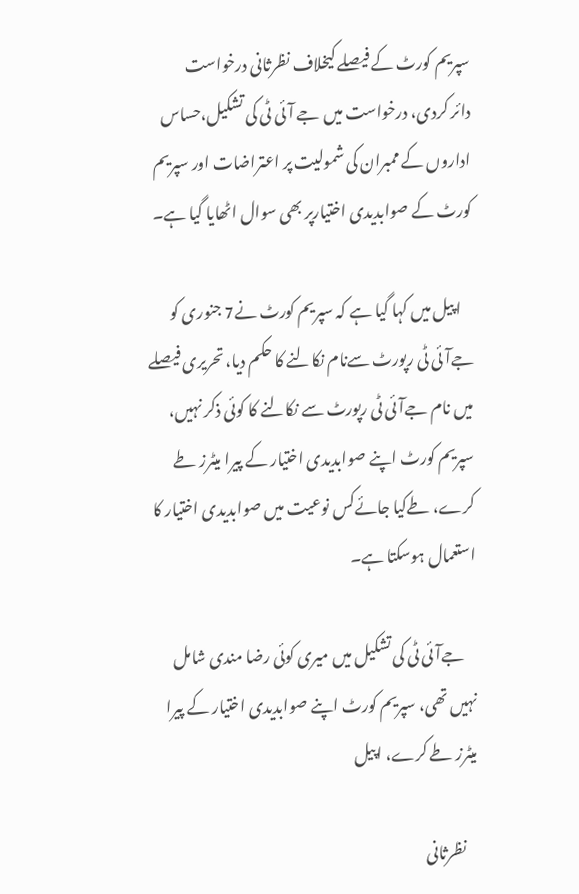سپریم کورٹ کے فیصلے کیخلاف نظرثانی درخواست دائر ‌‌‌کردی، درخواست میں جے آئی ٹی کی تشکیل،حساس اداروں کے ممبران کی شمولیت پر اعتراضات اور سپریم کورٹ کے صوابدیدی اختیارپر بھی سوال اٹھایا گیا ہے۔

    اپیل میں کہا گیا ہے کہ سپریم کورٹ نے7 جنوری کو جےآئی ٹی رپورٹ سےنام نکالنے کا حکم دیا، تحریری فیصلے میں نام جےآئی ٹی رپورٹ سے نکالنے کا کوئی ذکر نہیں، سپریم کورٹ اپنے صوابدیدی اختیار کے پیرا میٹرز طے کرے، طےکیا جائےکس نوعیت میں صوابدیدی اختیار کا استعمال ہوسکتا ہے۔

    جےآئی ٹی کی تشکیل میں میری کوئی رضا مندی شامل نہیں تھی، سپریم کورٹ اپنے صوابدیدی اختیار کے پیرا میٹرز طے کرے، اپیل

    نظرثانی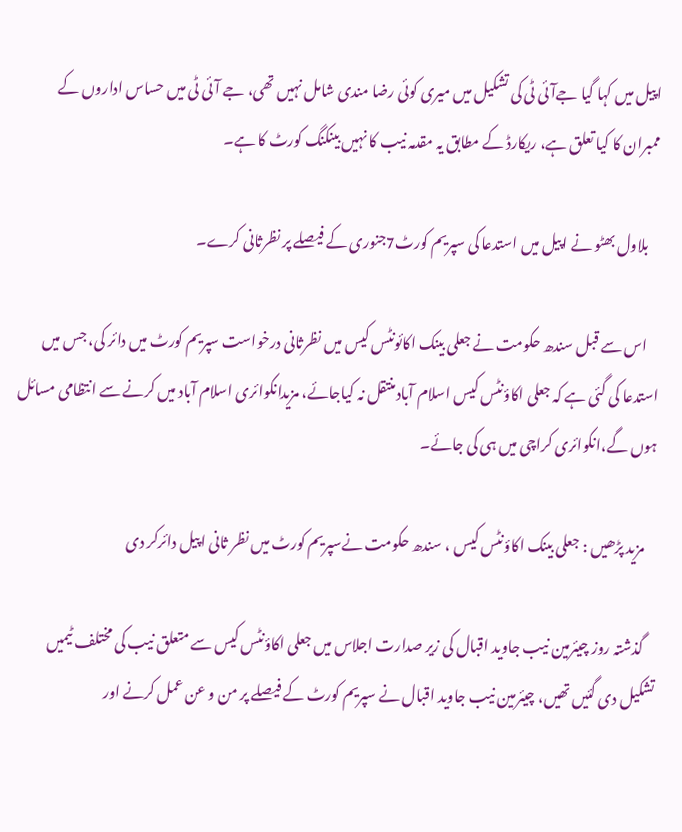اپیل میں کہا گیا جےآئی ٹی کی تشکیل میں میری کوئی رضا مندی شامل نہیں تھی، جے آئی ٹی میں حساس اداروں کے ممبران کا کیا تعلق ہے، ریکارڈ کے مطابق یہ مقدمہ نیب کا نہیں بینکنگ کورٹ کا ہے۔

    بلاول بھٹو نے اپیل میں استدعا کی سپریم کورٹ7جنوری کے فیصلے پر نظرثانی کرے۔

    اس سے قبل سندھ حکومت نے جعلی بینک اکائونٹس کیس میں نظرثانی درخواست سپریم کورٹ میں دائر کی، جس میں استدعا کی گئی ہے کہ جعلی اکاؤنٹس کیس اسلام آبادمنتقل نہ کیاجائے، مزیدانکوائری اسلام آباد میں کرنے سے انتظامی مسائل ہوں گے،انکوائری کراچی میں ہی کی جائے۔

    مزید پڑھیں : جعلی بینک اکاؤنٹس کیس ، سندھ حکومت نےسپریم کورٹ میں نظر ثانی اپیل دائرکر دی

    گذشتہ روز چیئرمین نیب جاوید اقبال کی زیر صدارت اجلاس میں جعلی اکاؤنٹس کیس سے متعلق نیب کی مختلف ٹیمیں تشکیل دی گئیں تھیں، چیئرمین نیب جاوید اقبال نے سپریم کورٹ کے فیصلے پر من و عن عمل کرنے اور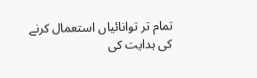تمام تر توانائیاں استعمال کرنے کی ہدایت کی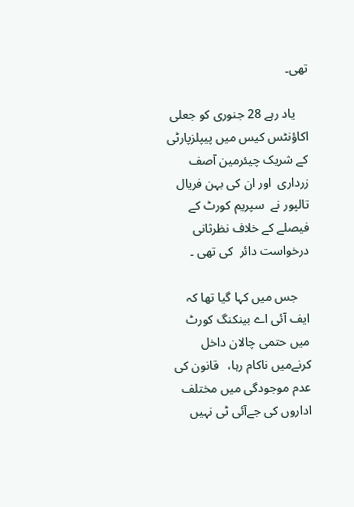تھی۔

    یاد رہے 28 جنوری کو جعلی اکاؤنٹس کیس میں پیپلزپارٹی کے شریک چیئرمین آصف زرداری  اور ان کی بہن فریال تالپور نے  سپریم کورٹ کے فیصلے کے خلاف نظرثانی درخواست دائر  کی تھی ۔

    جس میں کہا گیا تھا کہ ایف آئی اے بینکنگ کورٹ میں حتمی چالان داخل کرنےمیں ناکام رہا،   قانون کی عدم موجودگی میں مختلف اداروں کی جےآئی ٹی نہیں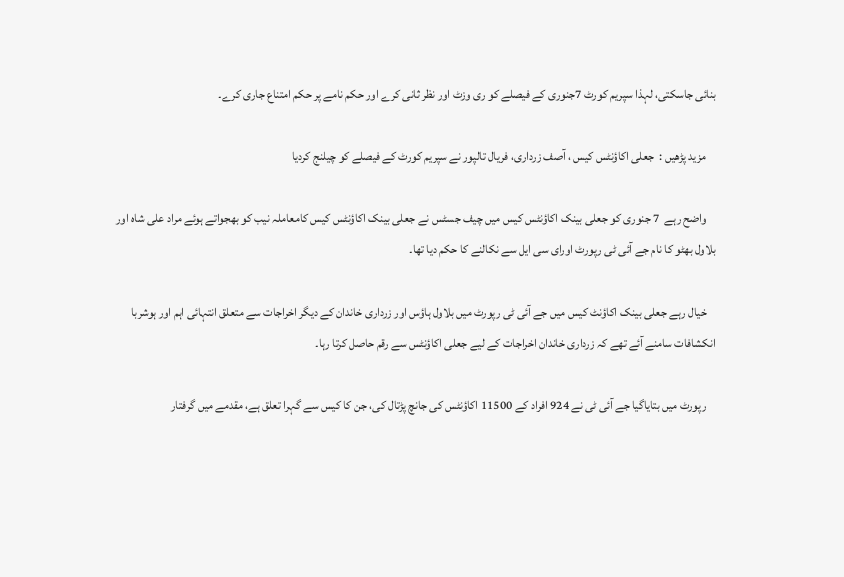بنائی جاسکتی، لہذا سپریم کورٹ 7جنوری کے فیصلے کو ری وزٹ اور نظر ثانی کرے اور حکم نامے پر حکم امتناع جاری کرے۔

    مزید پڑھیں :  جعلی اکاؤنٹس کیس ، آصف زرداری، فریال تالپور نے سپریم کورٹ کے فیصلے کو چیلنج کردیا

    واضح رہے  7 جنوری کو جعلی بینک اکاؤنٹس کیس میں چیف جسٹس نے جعلی بینک اکاؤنٹس کیس کامعاملہ نیب کو بھجواتے ہوئے مراد علی شاہ اور بلاول بھٹو کا نام جے آئی ٹی رپورٹ اورای سی ایل سے نکالنے کا حکم دیا تھا۔

    خیال رہے جعلی بینک اکاؤنٹ کیس میں جے آئی ٹی رپورٹ میں بلاول ہاؤس اور زرداری خاندان کے دیگر اخراجات سے متعلق انتہائی اہم اور ہوشربا انکشافات سامنے آئے تھے کہ زرداری خاندان اخراجات کے لیے جعلی اکاؤنٹس سے رقم حاصل کرتا رہا۔

    رپورٹ میں بتایاگیا جے آئی ٹی نے 924 افراد کے 11500 اکاؤنٹس کی جانچ پڑتال کی، جن کا کیس سے گہرا تعلق ہے، مقدمے میں گرفتار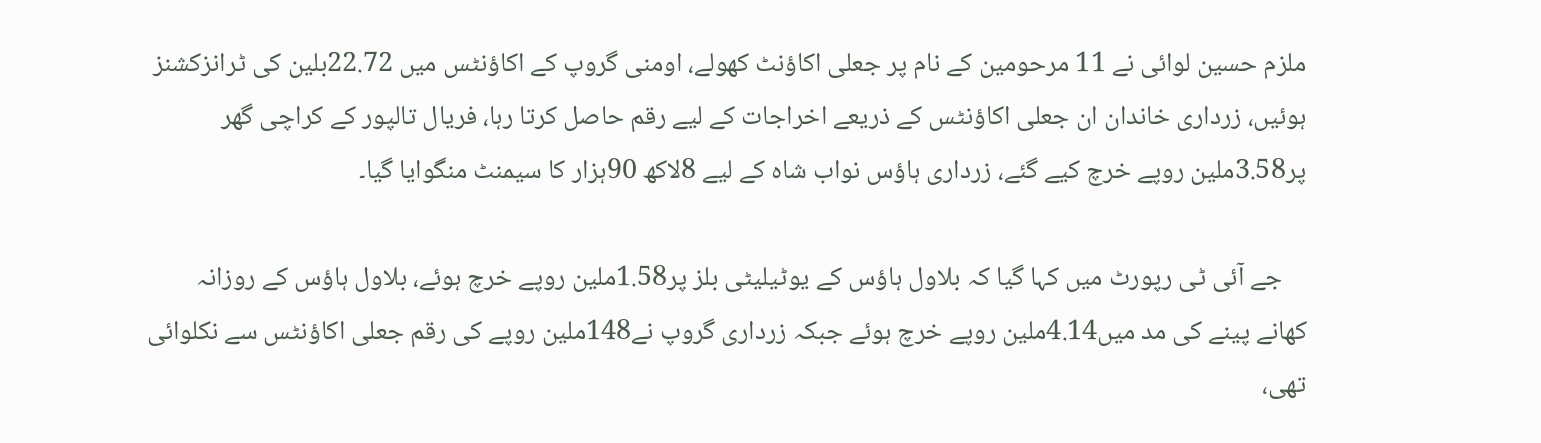ملزم حسین لوائی نے 11 مرحومین کے نام پر جعلی اکاؤنٹ کھولے، اومنی گروپ کے اکاؤنٹس میں 22.72بلین کی ٹرانزکشنز ہوئیں، زرداری خاندان ان جعلی اکاؤنٹس کے ذریعے اخراجات کے لیے رقم حاصل کرتا رہا، فریال تالپور کے کراچی گھر پر3.58ملین روپے خرچ کیے گئے، زرداری ہاؤس نواب شاہ کے لیے 8لاکھ 90ہزار کا سیمنٹ منگوایا گیا۔

    جے آئی ٹی رپورٹ میں کہا گیا کہ بلاول ہاؤس کے یوٹیلیٹی بلز پر1.58ملین روپے خرچ ہوئے، بلاول ہاؤس کے روزانہ کھانے پینے کی مد میں4.14ملین روپے خرچ ہوئے جبکہ زرداری گروپ نے148ملین روپے کی رقم جعلی اکاؤنٹس سے نکلوائی تھی،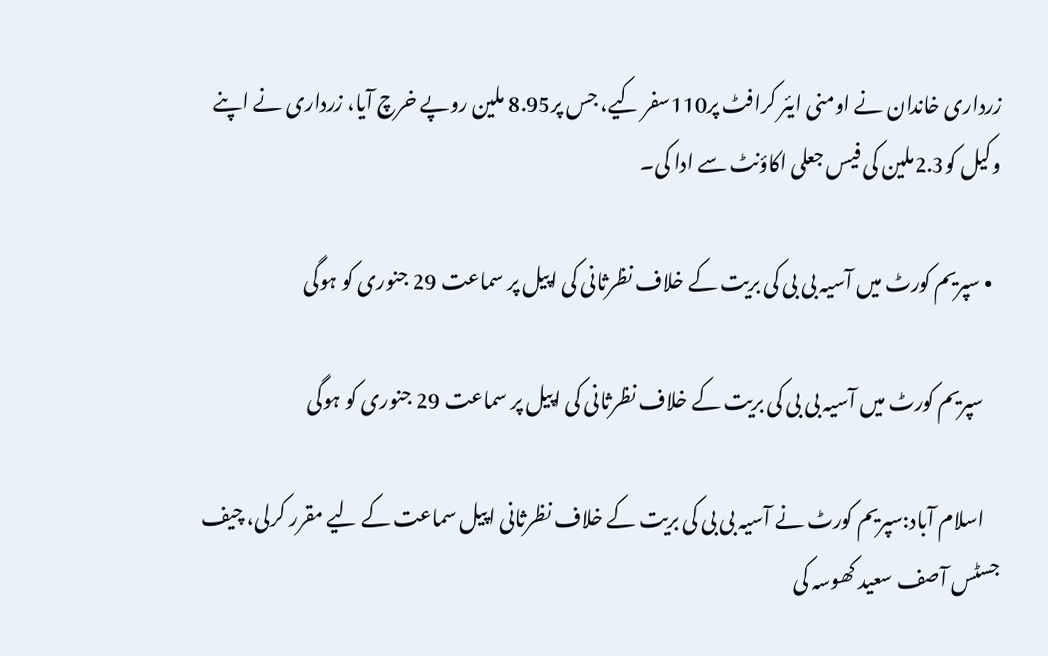زرداری خاندان نے اومنی ایئر کرافٹ پر110سفر کیے، جس پر8.95 ملین روپے خرچ آیا، زرداری نے اپنے وکیل کو2.3ملین کی فیس جعلی اکاؤنٹ سے ادا کی۔

  • سپریم کورٹ میں آسیہ بی بی کی بریت کے خلاف نظرثانی کی اپیل پر سماعت 29 جنوری کو ہوگی

    سپریم کورٹ میں آسیہ بی بی کی بریت کے خلاف نظرثانی کی اپیل پر سماعت 29 جنوری کو ہوگی

    اسلام آباد:سپریم کورٹ نے آسیہ بی بی کی بریت کے خلاف نظرثانی اپیل سماعت کے لیے مقرر کرلی، چیف جسٹس آصف سعید کھوسہ کی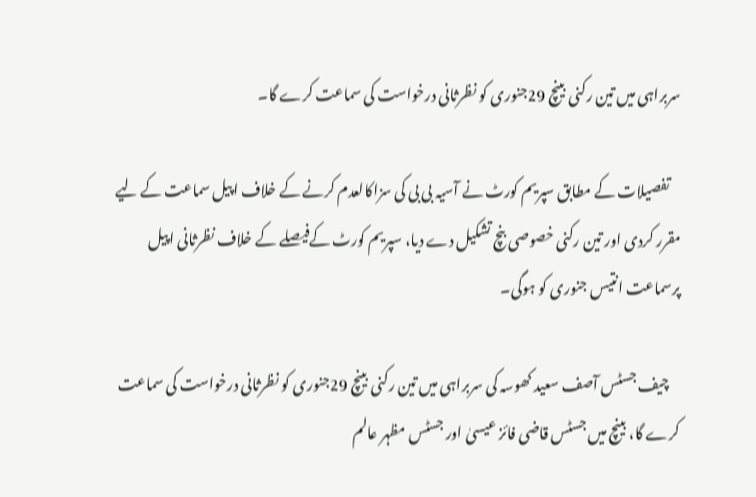سربراہی میں تین رکنی بینچ 29جنوری کو نظرثانی درخواست کی سماعت کرے گا۔

    تفصیلات کے مطابق سپریم کورٹ نے آسیہ بی بی کی سزاکالعدم کرنے کے خلاف اپیل سماعت کے لیے مقرر کردی اور تین رکنی خصوصی بنچ تشکیل دے دیا، سپریم کورٹ کےفیصلے کے خلاف نظرثانی اپیل پرسماعت انتیس جنوری کو ہوگی۔

    چیف جسٹس آصف سعید کھوسہ کی سربراہی میں تین رکنی بینچ 29جنوری کو نظرثانی درخواست کی سماعت کرے گا، بینچ میں جسٹس قاضی فائز عیسیٰ اور جسٹس مظہر عالم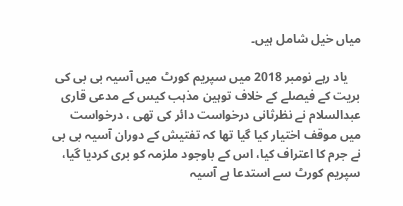میاں خیل شامل ہیں۔

    یاد رہے نومبر 2018 میں سپریم کورٹ میں آسیہ بی بی کی بریت کے فیصلے کے خلاف توہین مذہب کیس کے مدعی قاری عبدالسلام نے نظرثانی درخواست دائر کی تھی ، درخواست میں موقف اختیار کیا گیا تھا کہ تفتیش کے دوران آسیہ بی بی نے جرم کا اعتراف کیا، اس کے باوجود ملزمہ کو بری کردیا گیا، سپریم کورٹ سے استدعا ہے آسیہ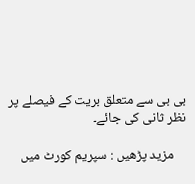بی بی سے متعلق بریت کے فیصلے پر نظر ثانی کی جائے۔

    مزید پڑھیں : سپریم کورٹ میں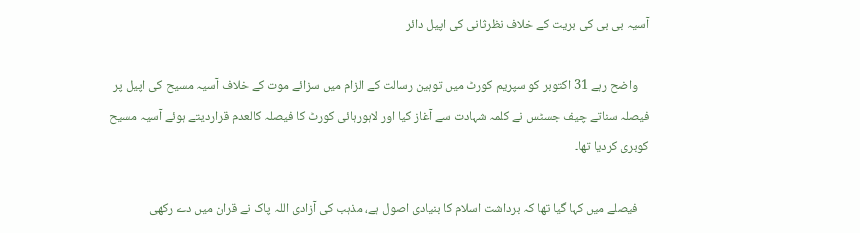آسیہ بی بی کی بریت کے خلاف نظرثانی کی اپیل دائر

    واضح رہے 31 اکتوبر کو سپریم کورٹ میں توہین رسالت کے الزام میں سزائے موت کے خلاف آسیہ مسیح کی اپیل پر فیصلہ سناتے چیف جسٹس نے کلمہ شہادت سے آغاز کیا اور لاہورہائی کورٹ کا فیصلہ کالعدم قراردیتے ہوئے آسیہ مسیح کوبری کردیا تھا۔

    فیصلے میں کہا گیا تھا کہ برداشت اسلام کا بنیادی اصول ہے، مذہب کی آزادی اللہ پاک نے قران میں دے رکھی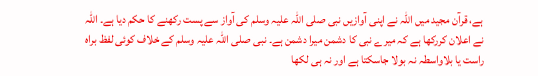ہے، قرآن مجید میں اللہ نے اپنی آوازیں نبی صلی اللہ علیہ وسلم کی آواز سے پست رکھنے کا حکم دیا ہے۔ اللہ نے اعلان کررکھا ہے کہ میرے نبی کا دشمن میرا دشمن ہے۔ نبی صلی اللہ علیہ وسلم کے خلاف کوئی لفظ براہ راست یا بلاواسطہ نہ بولا جاسکتا ہے اور نہ ہی لکھا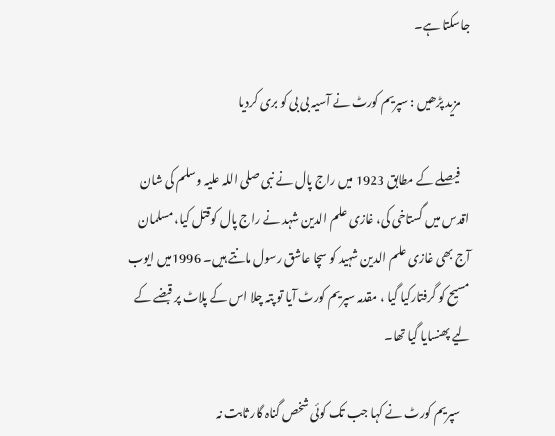جاسکتا ہے۔

    مزید پڑھیں : سپریم کورٹ نے آسیہ بی بی کو بری کردیا

    فیصلے کے مطابق 1923 میں راج پال نے نبی صلی اللہ علیہ وسلم کی شان اقدس میں گستاخی کی، غازی علم الدین شہد نے راج پال کوقتل کیا، مسلمان آج بھی غازی علم الدین شہید کو سچا عاشق رسول مانتے ہیں۔ 1996میں ایوب مسیح کو گرفتارکیا گیا ، مقدمہ سپریم کورٹ آیا تو پتہ چلا اس کے پلاٹ پر قبضے کے لیے پھنسایا گیا تھا۔

    سپریم کورٹ نے کہا جب تک کوئی شخص گناہ گار ثابت نہ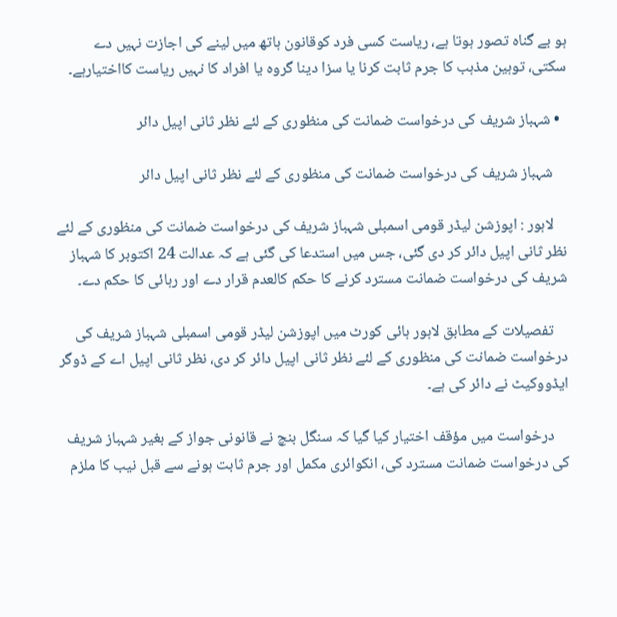ہو بے گناہ تصور ہوتا ہے، ریاست کسی فرد کوقانون ہاتھ میں لینے کی اجازت نہیں دے سکتی، توہین مذہب کا جرم ثابت کرنا یا سزا دینا گروہ یا افراد کا نہیں ریاست کااختیارہے۔

  • شہباز شریف کی درخواست ضمانت کی منظوری کے لئے نظر ثانی اپیل دائر

    شہباز شریف کی درخواست ضمانت کی منظوری کے لئے نظر ثانی اپیل دائر

    لاہور : اپوزشن لیڈر قومی اسمبلی شہباز شریف کی درخواست ضمانت کی منظوری کے لئے نظر ثانی اپیل دائر کر دی گئی، جس میں استدعا کی گئی ہے کہ عدالت 24 اکتوبر کا شہباز شریف کی درخواست ضمانت مسترد کرنے کا حکم کالعدم قرار دے اور رہائی کا حکم دے۔

    تفصیلات کے مطابق لاہور ہائی کورٹ میں اپوزشن لیڈر قومی اسمبلی شہباز شریف کی درخواست ضمانت کی منظوری کے لئے نظر ثانی اپیل دائر کر دی، نظر ثانی اپیل اے کے ڈوگر ایڈووکیٹ نے دائر کی ہے۔

    درخواست میں مؤقف اختیار کیا گیا کہ سنگل بنچ نے قانونی جواز کے بغیر شہباز شریف کی درخواست ضمانت مسترد کی، انکوائری مکمل اور جرم ثابت ہونے سے قبل نیب کا ملزم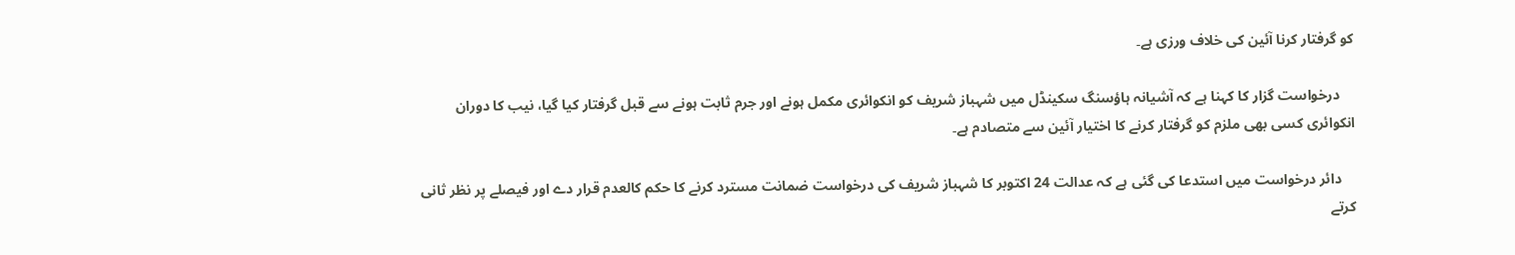کو گرفتار کرنا آئین کی خلاف ورزی ہے۔

    درخواست گزار کا کہنا ہے کہ آشیانہ ہاؤسنگ سکینڈل میں شہباز شریف کو انکوائری مکمل ہونے اور جرم ثابت ہونے سے قبل گرفتار کیا گیا، نیب کا دوران انکوائری کسی بھی ملزم کو گرفتار کرنے کا اختیار آئین سے متصادم ہے۔

    دائر درخواست میں استدعا کی گئی ہے کہ عدالت 24 اکتوبر کا شہباز شریف کی درخواست ضمانت مسترد کرنے کا حکم کالعدم قرار دے اور فیصلے پر نظر ثانی کرتے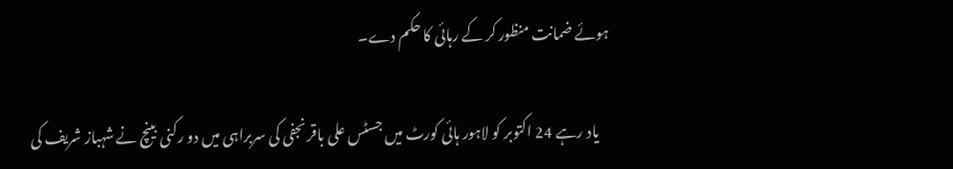ہوئے ضمانت منظور کر کے رہائی کا حکم دے۔

    یاد رہے 24 اکتوبر کو لاہور ہائی کورٹ میں جسٹس علی باقر نجفی کی سربراہی میں دو رکنی بینچ نے شہباز شریف کی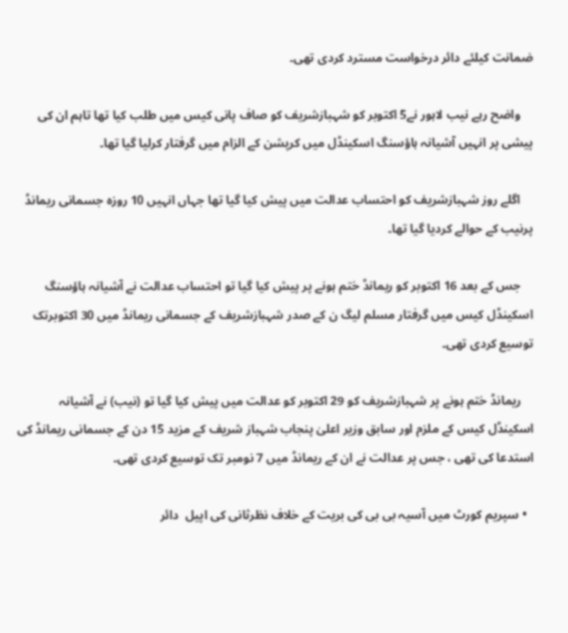ضمانت کیلئے دائر درخواست مسترد کردی تھی۔

    واضح رہے نیب لاہور نے5 اکتوبر کو شہبازشریف کو صاف پانی کیس میں طلب کیا تھا تاہم ان کی پیشی پر انہیں آشیانہ ہاؤسنگ اسکینڈل میں کرپشن کے الزام میں گرفتار کرلیا گیا تھا۔

    اگلے روز شہبازشریف کو احتساب عدالت میں پیش کیا گیا تھا جہاں انہیں 10 روزہ جسمانی ریمانڈ پرنیب کے حوالے کردیا گیا تھا۔

    جس کے بعد 16 اکتوبر کو ریمانڈ ختم ہونے پر پیش کیا گیا تو احتساب عدالت نے آشیانہ ہاؤسنگ اسکینڈل کیس میں گرفتار مسلم لیگ ن کے صدر شہبازشریف کے جسمانی ریمانڈ میں 30 اکتوبرتک توسیع کردی تھی۔

    ریمانڈ ختم ہونے پر شہبازشریف کو 29 اکتوبر کو عدالت میں پیش کیا گیا تو (نیب) نے آشیانہ اسکینڈل کیس کے ملزم اور سابق وزیر اعلیٰ پنجاب شہباز شریف کے مزید 15 دن کے جسمانی ریمانڈ کی استدعا کی تھی ، جس پر عدالت نے ان کے ریمانڈ میں 7 نومبر تک توسیع کردی تھی۔

  • سپریم کورٹ میں آسیہ بی بی کی بریت کے خلاف نظرثانی کی اپیل  دائر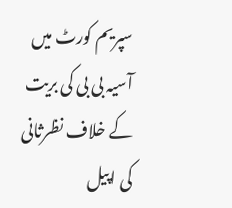سپریم کورٹ میں آسیہ بی بی کی بریت کے خلاف نظرثانی کی اپیل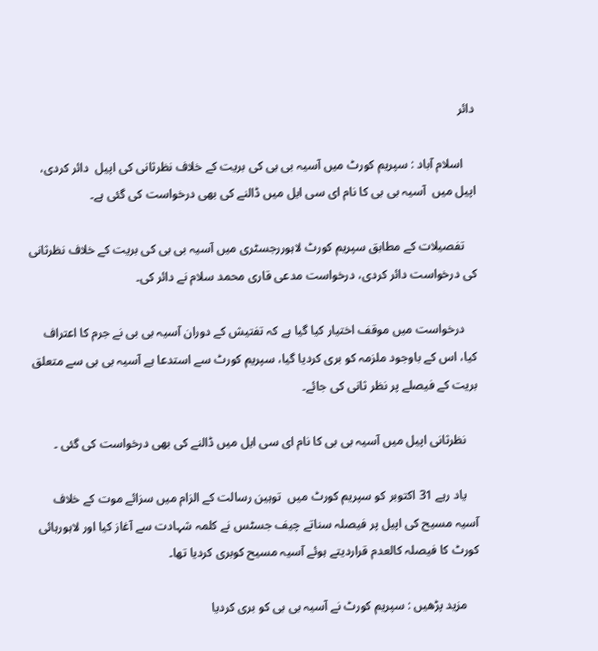دائر

    اسلام آباد : سپریم کورٹ میں آسیہ بی بی کی بریت کے خلاف نظرثانی کی اپیل  دائر کردی، اپیل میں  آسیہ بی بی کا نام ای سی ایل میں ڈالنے کی بھی درخواست کی گئی ہے۔

    تفصیلات کے مطابق سپریم کورٹ لاہوررجسٹری میں آسیہ بی بی کی بریت کے خلاف نظرثانی کی درخواست دائر کردی، درخواست مدعی قاری محمد سلام نے دائر کی۔

    درخواست میں موقف اختیار کیا گیا ہے کہ تفتیش کے دوران آسیہ بی بی نے جرم کا اعتراف کیا، اس کے باوجود ملزمہ کو بری کردیا گیا، سپریم کورٹ سے استدعا ہے آسیہ بی بی سے متعلق بریت کے فیصلے پر نظر ثانی کی جائے۔

    نظرثانی اپیل میں آسیہ بی بی کا نام ای سی ایل میں ڈالنے کی بھی درخواست کی گئی ۔

    یاد رہے 31 اکتوبر کو سپریم کورٹ میں  توہین رسالت کے الزام میں سزائے موت کے خلاف آسیہ مسیح کی اپیل پر فیصلہ سناتے چیف جسٹس نے کلمہ شہادت سے آغاز کیا اور لاہورہائی کورٹ کا فیصلہ کالعدم قراردیتے ہوئے آسیہ مسیح کوبری کردیا تھا۔

    مزید پڑھیں : سپریم کورٹ نے آسیہ بی بی کو بری کردیا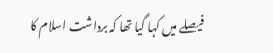فیصلے میں کہا گیا تھا کہ برداشت اسلام کا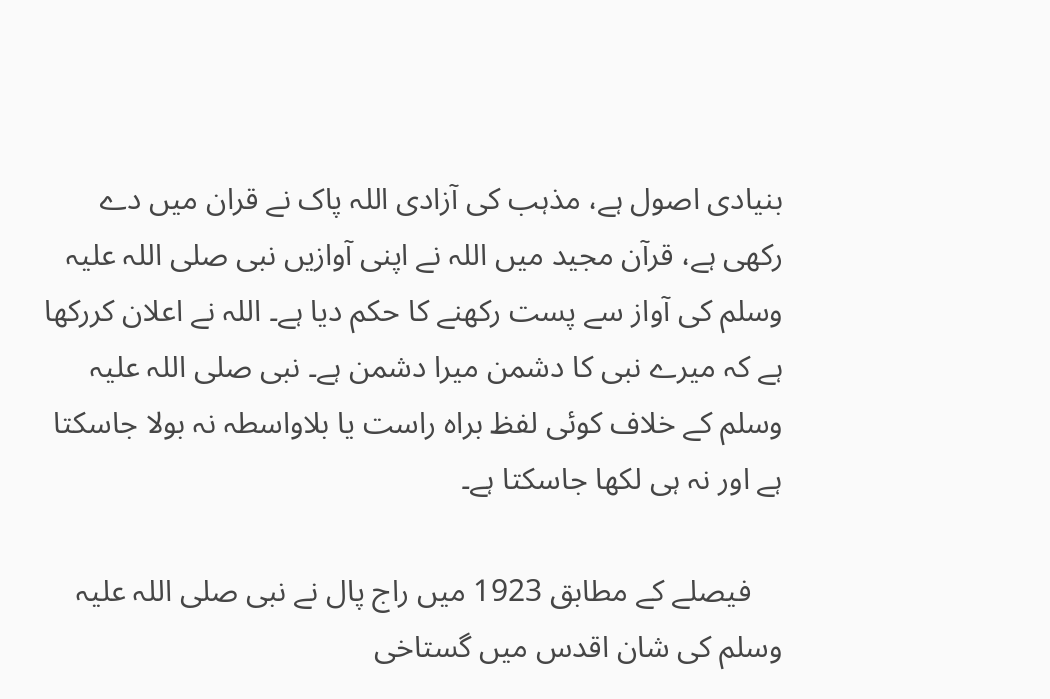بنیادی اصول ہے، مذہب کی آزادی اللہ پاک نے قران میں دے رکھی ہے، قرآن مجید میں اللہ نے اپنی آوازیں نبی صلی اللہ علیہ وسلم کی آواز سے پست رکھنے کا حکم دیا ہے۔ اللہ نے اعلان کررکھا ہے کہ میرے نبی کا دشمن میرا دشمن ہے۔ نبی صلی اللہ علیہ وسلم کے خلاف کوئی لفظ براہ راست یا بلاواسطہ نہ بولا جاسکتا ہے اور نہ ہی لکھا جاسکتا ہے۔

    فیصلے کے مطابق 1923 میں راج پال نے نبی صلی اللہ علیہ وسلم کی شان اقدس میں گستاخی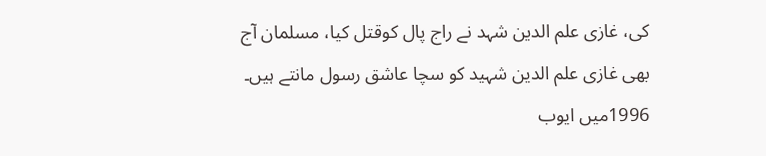کی، غازی علم الدین شہد نے راج پال کوقتل کیا، مسلمان آج بھی غازی علم الدین شہید کو سچا عاشق رسول مانتے ہیں۔ 1996میں ایوب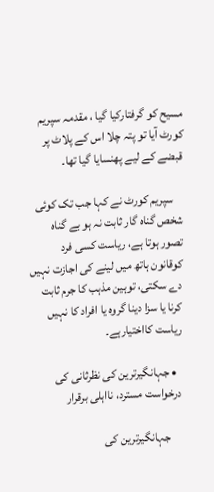مسیح کو گرفتارکیا گیا ، مقدمہ سپریم کورٹ آیا تو پتہ چلا اس کے پلاٹ پر قبضے کے لیے پھنسایا گیا تھا۔

    سپریم کورٹ نے کہا جب تک کوئی شخص گناہ گار ثابت نہ ہو بے گناہ تصور ہوتا ہے، ریاست کسی فرد کوقانون ہاتھ میں لینے کی اجازت نہیں دے سکتی، توہین مذہب کا جرم ثابت کرنا یا سزا دینا گروہ یا افراد کا نہیں ریاست کااختیارہے۔

  • جہانگیرترین کی نظرثانی کی درخواست مسترد، نااہلی برقرار

    جہانگیرترین کی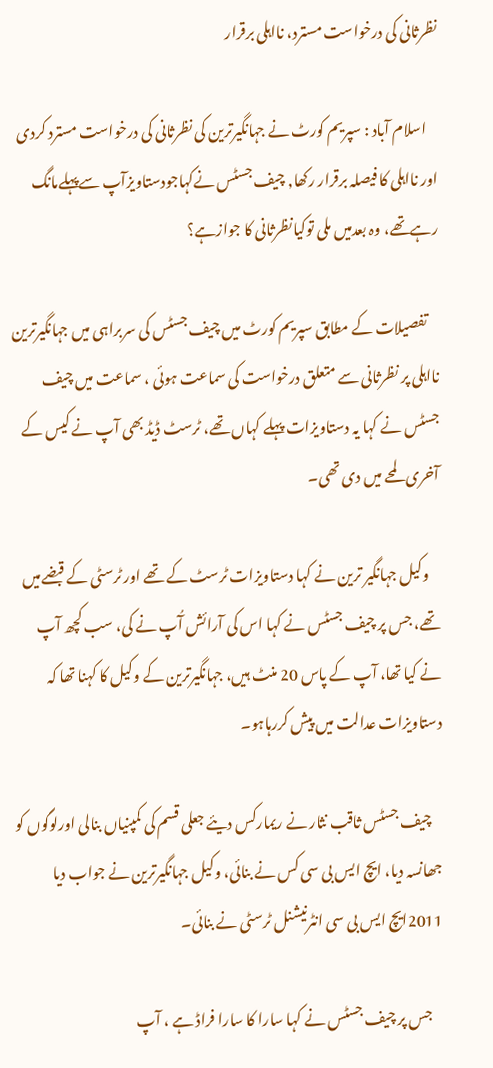نظرثانی کی درخواست مسترد، نااہلی برقرار

    اسلام آباد : سپریم کورٹ نے جہانگیرترین کی نظرثانی کی درخواست مسترد کردی اور نااہلی کا فیصلہ برقرار رکھا, چیف جسٹس نےکہاجودستاویزآپ سےپہلےمانگ رہےتھے، وہ بعدمیں ملی توکیانظرثانی کا جوازہے؟

    تفصیلات کے مطابق سپریم کورٹ میں چیف جسٹس کی سربراہی میں جہانگیرترین نااہلی پر نظرثانی سے متعلق درخواست کی سماعت ہوئی ، سماعت میں چیف جسٹس نے کہا یہ دستاویزات پہلے کہاں تھے، ٹرسٹ ڈیڈ بھی آپ نے کیس کے آخری لمحے میں دی تھی۔

    وکیل جہانگیر ترین نے کہا دستاویزات ٹرسٹ کے تھے اور ٹرسٹی کے قبضےمیں تھے، جس پر چیف جسٹس نے کہا اس کی آرائش آُپ نے کی، سب کچھ آپ نے کیا تھا، آپ کے پاس 20 منٹ ہیں، جہانگیرترین کے وکیل کا کہنا تھا کہ دستاویزات عدالت میں پیش کررہاہو۔

    چیف جسٹس ثاقب نثار نے ریمارکس دیئے جعلی قسم کی کمپنیاں بنالی اورلوگوں کو جھانسہ دیا، ایچ ایس بی سی کس نے بنائی، وکیل جہانگیرترین نے جواب دیا 2011ایچ ایس بی سی انٹرنیشنل ٹرسٹی نے بنائی۔

    جس پر چیف جسٹس نے کہا سارا کا سارا فراڈ ہے ، آپ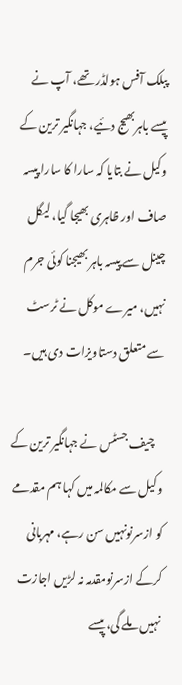پبلک آفس ہولڈر تھے، آپ نے پیسے باہربھیج دئیے، جہانگیر ترین کے وکیل نے بتایا کہ سارا کا سارا پیسہ صاف اور ظاہری بھیجا گیا، لیگل چینل سے پیسہ باہر بھیجنا کوئی جرم نہیں، میرے موکل نے ٹرسٹ سے متعلق دستاویزات دی ہیں۔

    چیف جسٹس نے جہانگیر ترین کے وکیل سے مکالمہ میں کہا ہم مقدمے کو ازسرنونہیں سن رہے، مہربانی کرکے ازسرنومقدمہ نہ لڑیں اجازت نہیں ملے گی، پیسے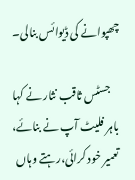چھپوانے کی ڈیوائس بنالی۔

    جسٹس ثاقب نثار نے کہا باہر فلیٹ آپ نے بنائے، تعمیر خود کرائی،رہتے وہاں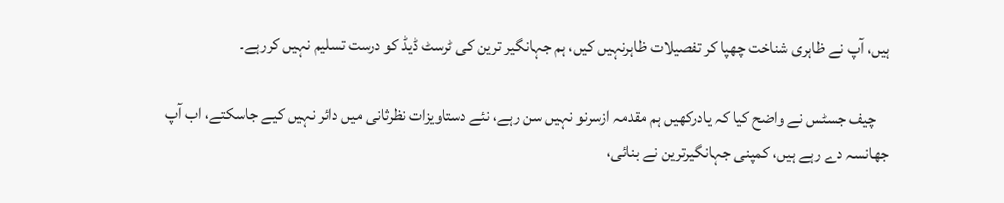ہیں، آپ نے ظاہری شناخت چھپا کر تفصیلات ظاہرنہیں کیں، ہم جہانگیر ترین کی ٹرسٹ ڈیڈ کو درست تسلیم نہیں کررہے۔

    چیف جسٹس نے واضح کیا کہ یادرکھیں ہم مقدمہ ازسرنو نہیں سن رہے، نئے دستاویزات نظرثانی میں دائر نہیں کیے جاسکتے، اب آپ جھانسہ دے رہے ہیں، کمپنی جہانگیرترین نے بنائی،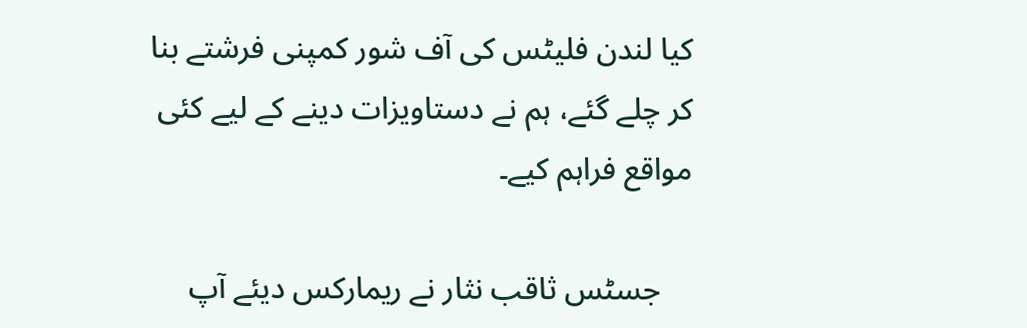کیا لندن فلیٹس کی آف شور کمپنی فرشتے بنا کر چلے گئے، ہم نے دستاویزات دینے کے لیے کئی مواقع فراہم کیے۔

    جسٹس ثاقب نثار نے ریمارکس دیئے آپ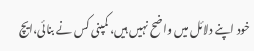خود اپنے دلائل میں واضح نہیں ہیں، کمپنی کس نے بنائی،ایچ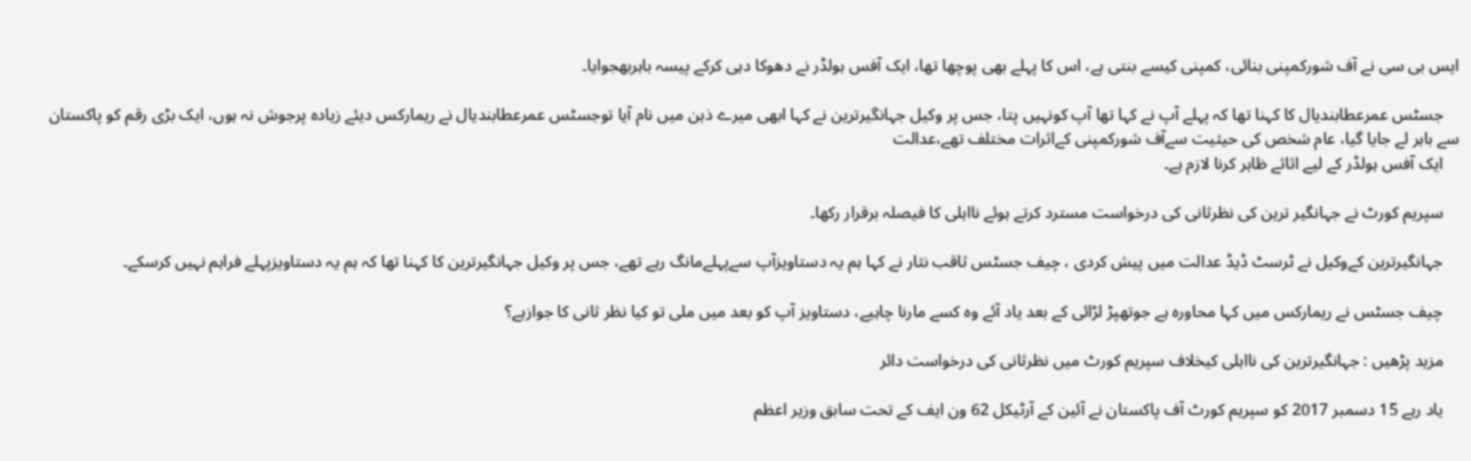ایس بی سی نے آف شورکمپنی بنائی، کمپنی کیسے بنتی ہے، اس کا پہلے بھی پوچھا تھا، ایک آفس ہولڈر نے دھوکا دہی کرکے پیسہ باہربھجوایا۔

    جسٹس عمرعطابندیال کا کہنا تھا کہ پہلے آپ نے کہا تھا آپ کونہیں پتا، جس پر وکیل جہانگیرترین نے کہا ابھی میرے ذہن میں نام آیا توجسٹس عمرعطابندیال نے ریمارکس دیئے زیادہ پرجوش نہ ہوں، ایک بڑی رقم کو پاکستان سے باہر لے جایا گیا، عام شخص کی حیثیت سےآف شورکمپنی کےاثرات مختلف تھے،عدالت
    ایک آفس ہولڈر کے لیے اثاثے ظاہر کرنا لازم ہے۔

    سپریم کورٹ نے جہانگیر ترین کی نظرثانی کی درخواست مسترد کرتے ہوئے نااہلی کا فیصلہ برقرار رکھا۔

    جہانگیرترین کےوکیل نے ٹرسٹ ڈیڈ عدالت میں پیش کردی ، چیف جسٹس ثاقب نثار نے کہا ہم یہ دستاویزآپ سےپہلےمانگ رہے تھے، جس پر وکیل جہانگیرترین کا کہنا تھا کہ ہم یہ دستاویزپہلے فراہم نہیں کرسکے۔

    چیف جسٹس نے ریمارکس میں کہا محاورہ ہے جوتھپڑ لڑائی کے بعد یاد آئے وہ کسے مارنا چاہیے، دستاویز آپ کو بعد میں ملی تو کیا نظر ثانی کا جوازہے؟

    مزید پڑھیں : جہانگیرترین کی نااہلی کیخلاف سپریم کورٹ میں نظرثانی کی درخواست دائر

    یاد رہے 15 دسمبر 2017 کو سپریم کورٹ آف پاکستان نے آئین کے آرٹیکل 62 ون ایف کے تحت سابق وزیر اعظم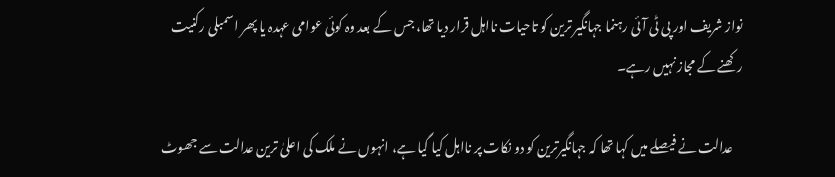نواز شریف اور پی ٹی آئی رہنما جہانگیر ترین کو تاحیات نااہل قرار دیا تھا، جس کے بعد وہ کوئی عوامی عہدہ یا پھر اسمبلی رکنیت رکھنے کے مجاز نہیں رہے۔

    عدالت نے فیصلے میں کہا تھا کہ جہانگیرترین کو دو نکات پر نااہل کیا گیا ہے، انہوں نے ملک کی اعلیٰ ترین عدالت سے جھوٹ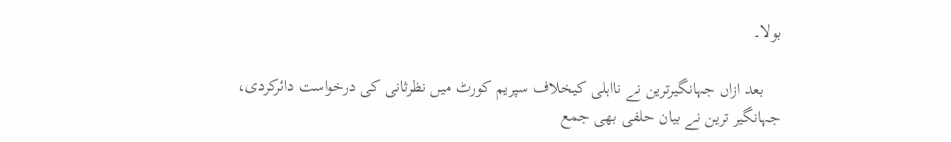بولا۔

    بعد ازاں جہانگیرترین نے نااہلی کیخلاف سپریم کورٹ میں نظرثانی کی درخواست دائرکردی، جہانگیر ترین نے بیان حلفی بھی جمع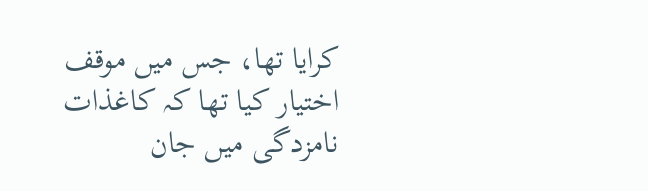کرایا تھا، جس میں موقف اختیار کیا تھا کہ کاغذات نامزدگی میں جان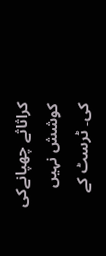کراثاثے چھپانےکی کوشش نہیں کی۔ ٹرسٹ کے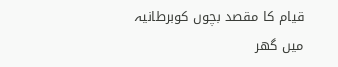قیام کا مقصد بچوں کوبرطانیہ میں گھر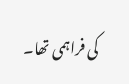کی فراہمی تھا۔